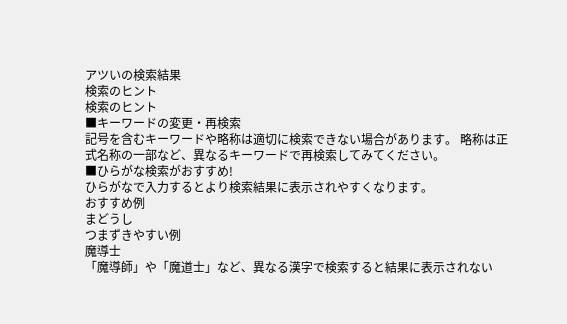アツいの検索結果
検索のヒント
検索のヒント
■キーワードの変更・再検索
記号を含むキーワードや略称は適切に検索できない場合があります。 略称は正式名称の一部など、異なるキーワードで再検索してみてください。
■ひらがな検索がおすすめ!
ひらがなで入力するとより検索結果に表示されやすくなります。
おすすめ例
まどうし
つまずきやすい例
魔導士
「魔導師」や「魔道士」など、異なる漢字で検索すると結果に表示されない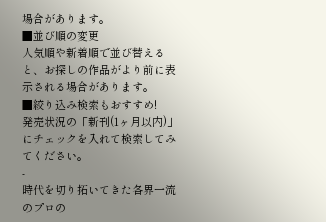場合があります。
■並び順の変更
人気順や新着順で並び替えると、お探しの作品がより前に表示される場合があります。
■絞り込み検索もおすすめ!
発売状況の「新刊(1ヶ月以内)」にチェックを入れて検索してみてください。
-
時代を切り拓いてきた各界一流のプロの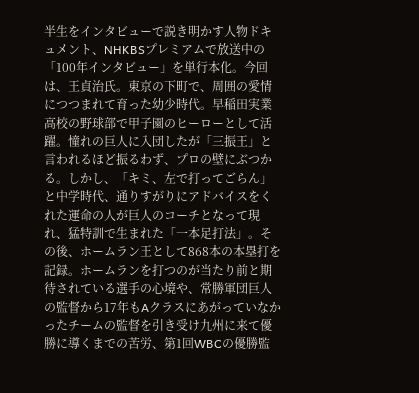半生をインタビューで説き明かす人物ドキュメント、NHKBSプレミアムで放送中の「100年インタビュー」を単行本化。今回は、王貞治氏。東京の下町で、周囲の愛情につつまれて育った幼少時代。早稲田実業高校の野球部で甲子園のヒーローとして活躍。憧れの巨人に入団したが「三振王」と言われるほど振るわず、プロの壁にぶつかる。しかし、「キミ、左で打ってごらん」と中学時代、通りすがりにアドバイスをくれた運命の人が巨人のコーチとなって現れ、猛特訓で生まれた「一本足打法」。その後、ホームラン王として868本の本塁打を記録。ホームランを打つのが当たり前と期待されている選手の心境や、常勝軍団巨人の監督から17年もAクラスにあがっていなかったチームの監督を引き受け九州に来て優勝に導くまでの苦労、第1回WBCの優勝監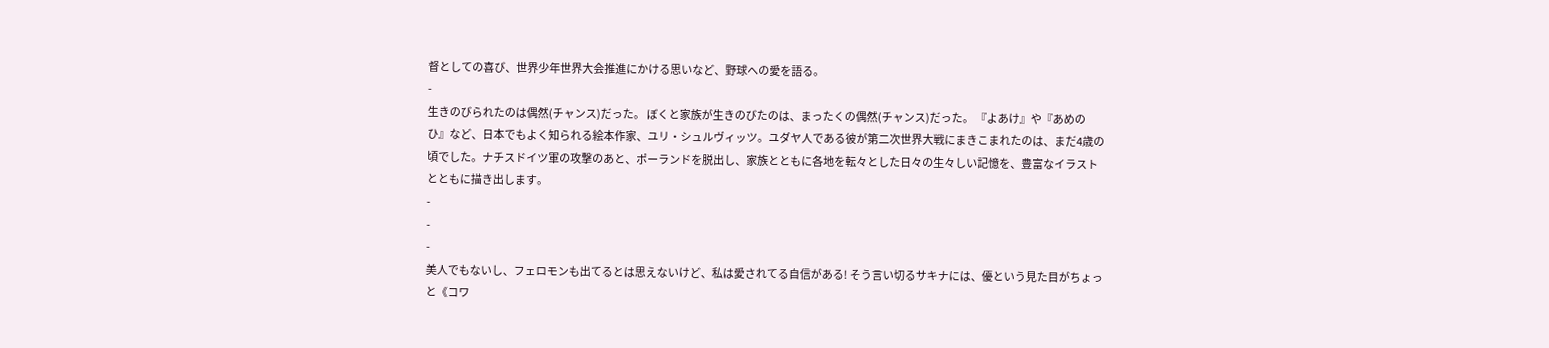督としての喜び、世界少年世界大会推進にかける思いなど、野球への愛を語る。
-
生きのびられたのは偶然(チャンス)だった。 ぼくと家族が生きのびたのは、まったくの偶然(チャンス)だった。 『よあけ』や『あめのひ』など、日本でもよく知られる絵本作家、ユリ・シュルヴィッツ。ユダヤ人である彼が第二次世界大戦にまきこまれたのは、まだ4歳の頃でした。ナチスドイツ軍の攻撃のあと、ポーランドを脱出し、家族とともに各地を転々とした日々の生々しい記憶を、豊富なイラストとともに描き出します。
-
-
-
美人でもないし、フェロモンも出てるとは思えないけど、私は愛されてる自信がある! そう言い切るサキナには、優という見た目がちょっと《コワ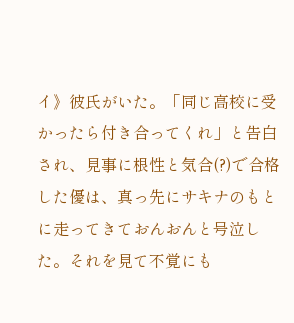イ》彼氏がいた。「同じ高校に受かったら付き合ってくれ」と告白され、見事に根性と気合(?)で合格した優は、真っ先にサキナのもとに走ってきておんおんと号泣した。それを見て不覚にも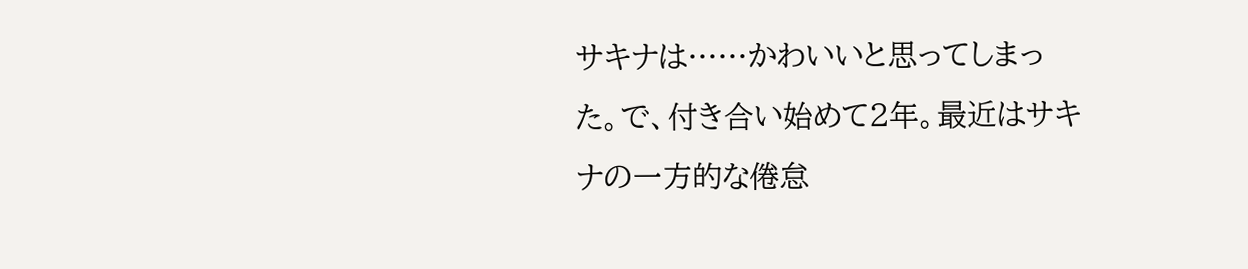サキナは……かわいいと思ってしまった。で、付き合い始めて2年。最近はサキナの一方的な倦怠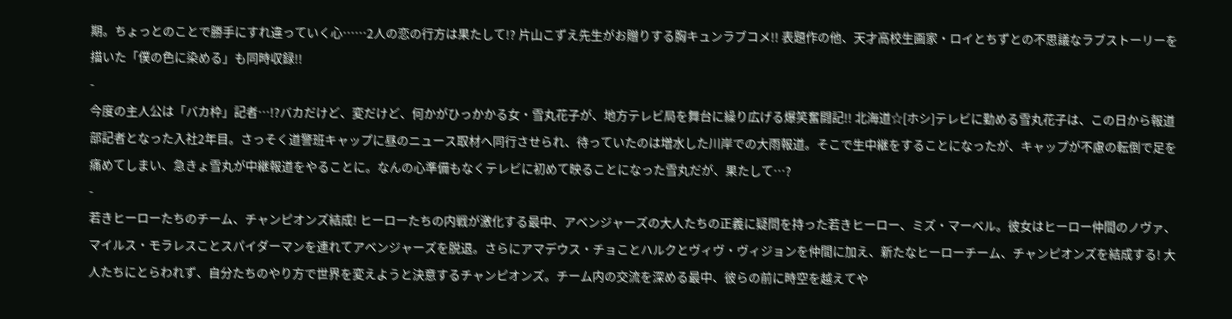期。ちょっとのことで勝手にすれ違っていく心……2人の恋の行方は果たして!? 片山こずえ先生がお贈りする胸キュンラブコメ!! 表題作の他、天才高校生画家・ロイとちずとの不思議なラブストーリーを描いた「僕の色に染める」も同時収録!!
-
今度の主人公は「バカ枠」記者…!?バカだけど、変だけど、何かがひっかかる女・雪丸花子が、地方テレビ局を舞台に繰り広げる爆笑奮闘記!! 北海道☆[ホシ]テレビに勤める雪丸花子は、この日から報道部記者となった入社2年目。さっそく道警班キャップに昼のニュース取材へ同行させられ、待っていたのは増水した川岸での大雨報道。そこで生中継をすることになったが、キャップが不慮の転倒で足を痛めてしまい、急きょ雪丸が中継報道をやることに。なんの心準備もなくテレビに初めて映ることになった雪丸だが、果たして…?
-
若きヒーローたちのチーム、チャンピオンズ結成! ヒーローたちの内戦が激化する最中、アベンジャーズの大人たちの正義に疑問を持った若きヒーロー、ミズ・マーベル。彼女はヒーロー仲間のノヴァ、マイルス・モラレスことスパイダーマンを連れてアベンジャーズを脱退。さらにアマデウス・チョことハルクとヴィヴ・ヴィジョンを仲間に加え、新たなヒーローチーム、チャンピオンズを結成する! 大人たちにとらわれず、自分たちのやり方で世界を変えようと決意するチャンピオンズ。チーム内の交流を深める最中、彼らの前に時空を越えてや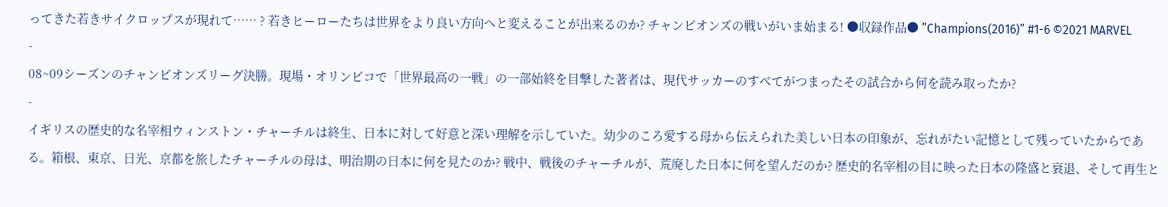ってきた若きサイクロップスが現れて…… ? 若きヒーローたちは世界をより良い方向へと変えることが出来るのか? チャンピオンズの戦いがいま始まる! ●収録作品● ”Champions(2016)” #1-6 ©2021 MARVEL
-
08~09シーズンのチャンピオンズリーグ決勝。現場・オリンピコで「世界最高の一戦」の一部始終を目撃した著者は、現代サッカーのすべてがつまったその試合から何を読み取ったか?
-
イギリスの歴史的な名宰相ウィンストン・チャーチルは終生、日本に対して好意と深い理解を示していた。幼少のころ愛する母から伝えられた美しい日本の印象が、忘れがたい記憶として残っていたからである。箱根、東京、日光、京都を旅したチャーチルの母は、明治期の日本に何を見たのか? 戦中、戦後のチャーチルが、荒廃した日本に何を望んだのか? 歴史的名宰相の目に映った日本の隆盛と衰退、そして再生と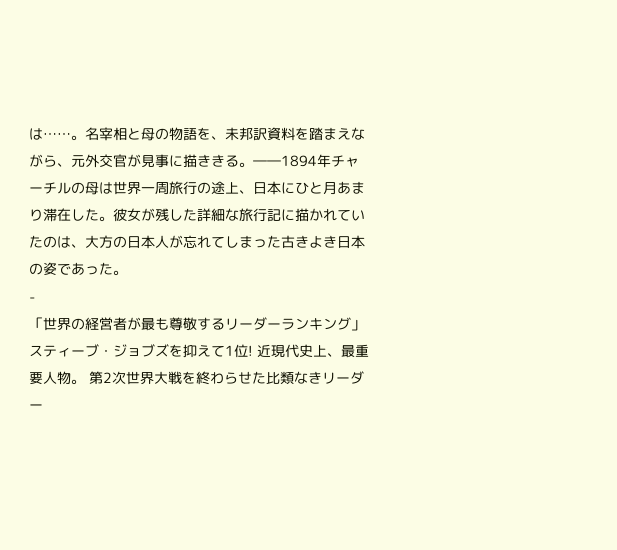は……。名宰相と母の物語を、未邦訳資料を踏まえながら、元外交官が見事に描ききる。――1894年チャーチルの母は世界一周旅行の途上、日本にひと月あまり滞在した。彼女が残した詳細な旅行記に描かれていたのは、大方の日本人が忘れてしまった古きよき日本の姿であった。
-
「世界の経営者が最も尊敬するリーダーランキング」スティーブ・ジョブズを抑えて1位! 近現代史上、最重要人物。 第2次世界大戦を終わらせた比類なきリーダー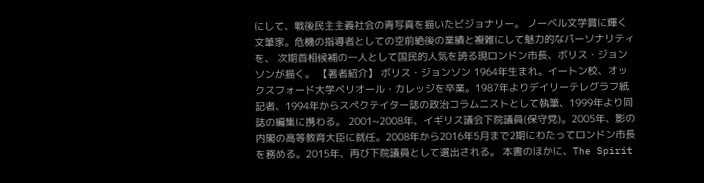にして、戦後民主主義社会の青写真を描いたビジョナリー。 ノーベル文学賞に輝く文筆家。危機の指導者としての空前絶後の業績と複雑にして魅力的なパーソナリティを、 次期首相候補の一人として国民的人気を誇る現ロンドン市長、ボリス・ジョンソンが描く。 【著者紹介】 ボリス・ジョンソン 1964年生まれ。イートン校、オックスフォード大学ベリオール・カレッジを卒業。1987年よりデイリーテレグラフ紙記者、1994年からスペクテイター誌の政治コラムニストとして執筆、1999年より同誌の編集に携わる。 2001~2008年、イギリス議会下院議員(保守党)。2005年、影の内閣の高等教育大臣に就任。2008年から2016年5月まで2期にわたってロンドン市長を務める。2015年、再び下院議員として選出される。 本書のほかに、The Spirit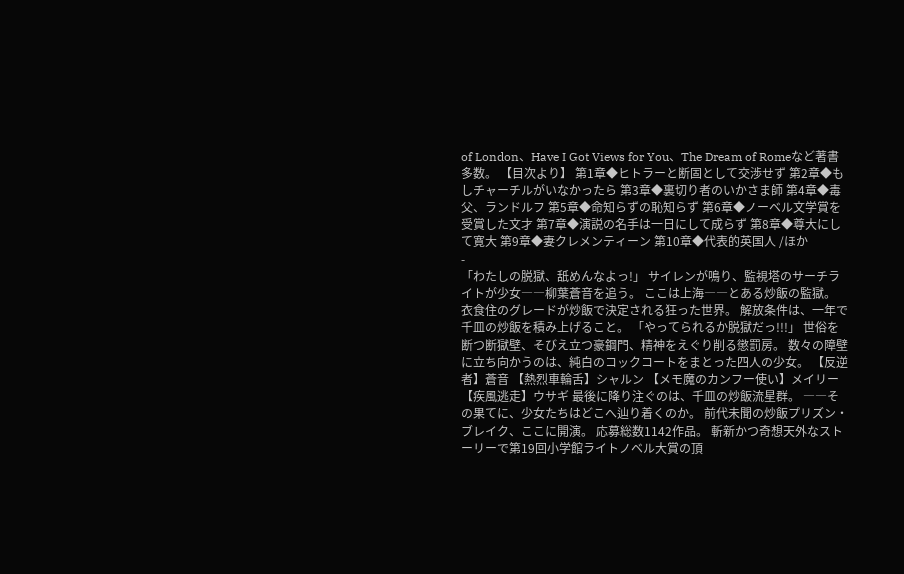of London、Have I Got Views for You、The Dream of Romeなど著書多数。 【目次より】 第1章◆ヒトラーと断固として交渉せず 第2章◆もしチャーチルがいなかったら 第3章◆裏切り者のいかさま師 第4章◆毒父、ランドルフ 第5章◆命知らずの恥知らず 第6章◆ノーベル文学賞を受賞した文才 第7章◆演説の名手は一日にして成らず 第8章◆尊大にして寛大 第9章◆妻クレメンティーン 第10章◆代表的英国人 /ほか
-
「わたしの脱獄、舐めんなよっ!」 サイレンが鳴り、監視塔のサーチライトが少女――柳葉蒼音を追う。 ここは上海――とある炒飯の監獄。 衣食住のグレードが炒飯で決定される狂った世界。 解放条件は、一年で千皿の炒飯を積み上げること。 「やってられるか脱獄だっ!!!」 世俗を断つ断獄壁、そびえ立つ豪鋼門、精神をえぐり削る懲罰房。 数々の障壁に立ち向かうのは、純白のコックコートをまとった四人の少女。 【反逆者】蒼音 【熱烈車輪舌】シャルン 【メモ魔のカンフー使い】メイリー 【疾風逃走】ウサギ 最後に降り注ぐのは、千皿の炒飯流星群。 ――その果てに、少女たちはどこへ辿り着くのか。 前代未聞の炒飯プリズン・ブレイク、ここに開演。 応募総数1142作品。 斬新かつ奇想天外なストーリーで第19回小学館ライトノベル大賞の頂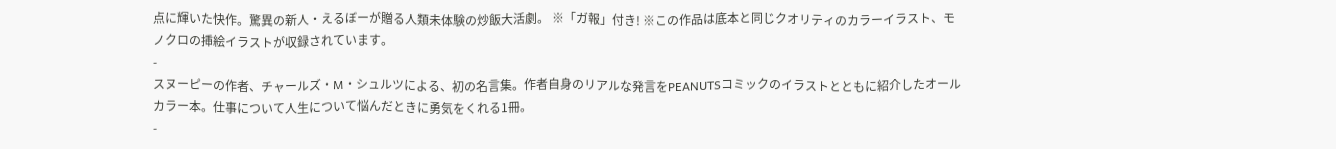点に輝いた快作。驚異の新人・えるぼーが贈る人類未体験の炒飯大活劇。 ※「ガ報」付き! ※この作品は底本と同じクオリティのカラーイラスト、モノクロの挿絵イラストが収録されています。
-
スヌーピーの作者、チャールズ・M・シュルツによる、初の名言集。作者自身のリアルな発言をPEANUTSコミックのイラストとともに紹介したオールカラー本。仕事について人生について悩んだときに勇気をくれる1冊。
-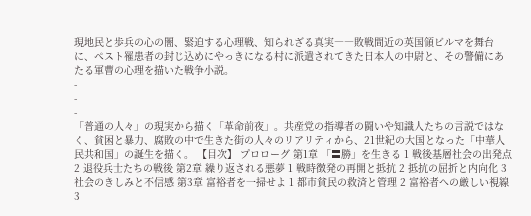現地民と歩兵の心の闇、緊迫する心理戦、知られざる真実――敗戦間近の英国領ビルマを舞台に、ペスト罹患者の封じ込めにやっきになる村に派遣されてきた日本人の中尉と、その警備にあたる軍曹の心理を描いた戦争小説。
-
-
-
「普通の人々」の現実から描く「革命前夜」。共産党の指導者の闘いや知識人たちの言説ではなく、貧困と暴力、腐敗の中で生きた街の人々のリアリティから、21世紀の大国となった「中華人民共和国」の誕生を描く。 【目次】 プロローグ 第1章 「〓勝」を生きる 1 戦後基層社会の出発点 2 退役兵士たちの戦後 第2章 繰り返される悪夢 1 戦時徴発の再開と抵抗 2 抵抗の屈折と内向化 3 社会のきしみと不信感 第3章 富裕者を一掃せよ 1 都市貧民の救済と管理 2 富裕者への厳しい視線 3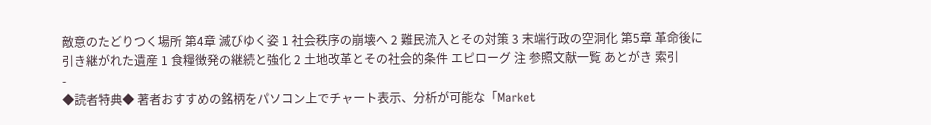敵意のたどりつく場所 第4章 滅びゆく姿 1 社会秩序の崩壊へ 2 難民流入とその対策 3 末端行政の空洞化 第5章 革命後に引き継がれた遺産 1 食糧徴発の継続と強化 2 土地改革とその社会的条件 エピローグ 注 参照文献一覧 あとがき 索引
-
◆読者特典◆ 著者おすすめの銘柄をパソコン上でチャート表示、分析が可能な「Market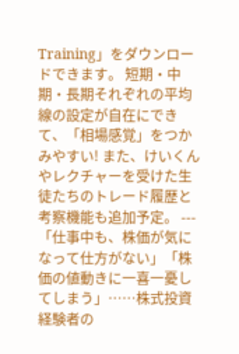Training」をダウンロードできます。 短期・中期・長期それぞれの平均線の設定が自在にできて、「相場感覚」をつかみやすい! また、けいくんやレクチャーを受けた生徒たちのトレード履歴と考察機能も追加予定。 --- 「仕事中も、株価が気になって仕方がない」「株価の値動きに一喜一憂してしまう」……株式投資経験者の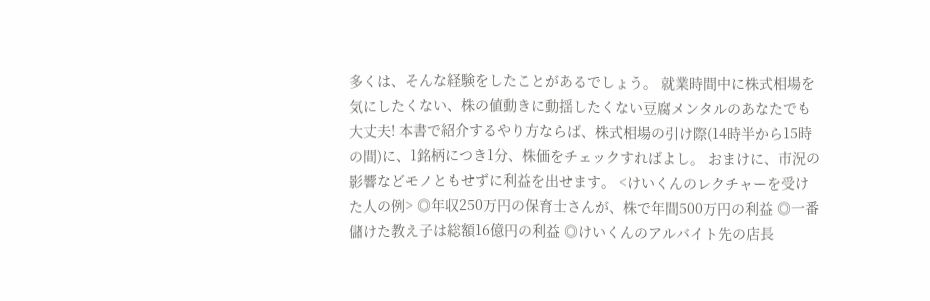多くは、そんな経験をしたことがあるでしょう。 就業時間中に株式相場を気にしたくない、株の値動きに動揺したくない豆腐メンタルのあなたでも大丈夫! 本書で紹介するやり方ならば、株式相場の引け際(14時半から15時の間)に、1銘柄につき1分、株価をチェックすればよし。 おまけに、市況の影響などモノともせずに利益を出せます。 <けいくんのレクチャーを受けた人の例> ◎年収250万円の保育士さんが、株で年間500万円の利益 ◎一番儲けた教え子は総額16億円の利益 ◎けいくんのアルバイト先の店長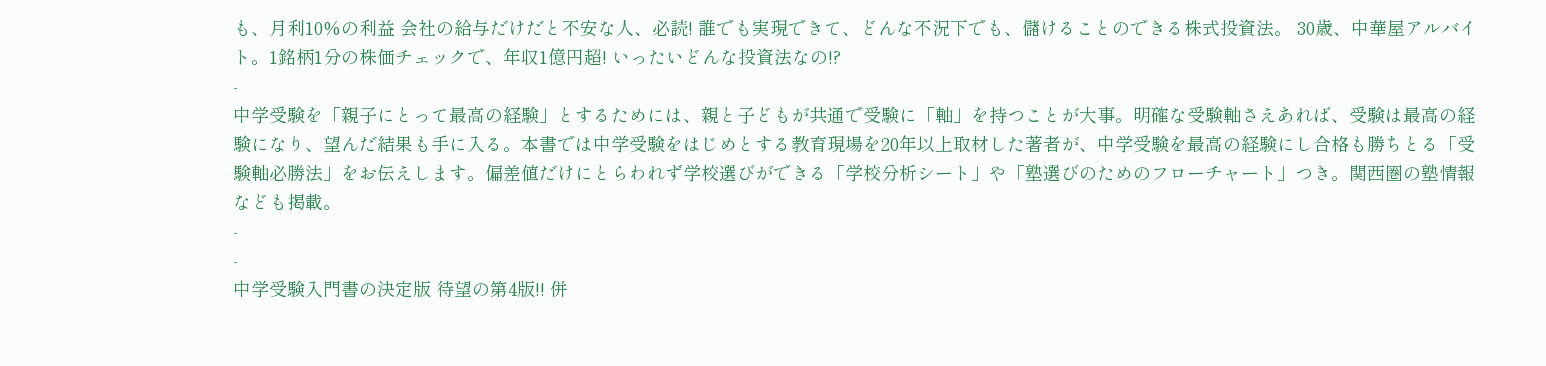も、月利10%の利益 会社の給与だけだと不安な人、必読! 誰でも実現できて、どんな不況下でも、儲けることのできる株式投資法。 30歳、中華屋アルバイト。1銘柄1分の株価チェックで、年収1億円超! いったいどんな投資法なの!?
-
中学受験を「親子にとって最高の経験」とするためには、親と子どもが共通で受験に「軸」を持つことが大事。明確な受験軸さえあれば、受験は最高の経験になり、望んだ結果も手に入る。本書では中学受験をはじめとする教育現場を20年以上取材した著者が、中学受験を最高の経験にし合格も勝ちとる「受験軸必勝法」をお伝えします。偏差値だけにとらわれず学校選びができる「学校分析シート」や「塾選びのためのフローチャート」つき。関西圏の塾情報なども掲載。
-
-
中学受験入門書の決定版 待望の第4版!! 併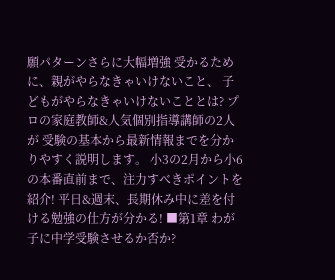願パターンさらに大幅増強 受かるために、親がやらなきゃいけないこと、 子どもがやらなきゃいけないこととは? プロの家庭教師&人気個別指導講師の2人が 受験の基本から最新情報までを分かりやすく説明します。 小3の2月から小6の本番直前まで、注力すべきポイントを紹介! 平日&週末、長期休み中に差を付ける勉強の仕方が分かる! ■第1章 わが子に中学受験させるか否か?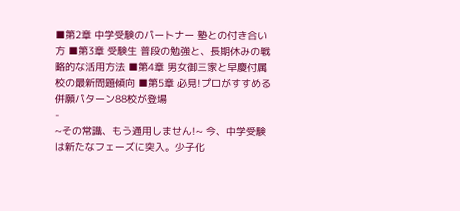■第2章 中学受験のパートナー 塾との付き合い方 ■第3章 受験生 普段の勉強と、長期休みの戦略的な活用方法 ■第4章 男女御三家と早慶付属校の最新問題傾向 ■第5章 必見!プロがすすめる併願パターン88校が登場
-
~その常識、もう通用しません!~ 今、中学受験は新たなフェーズに突入。少子化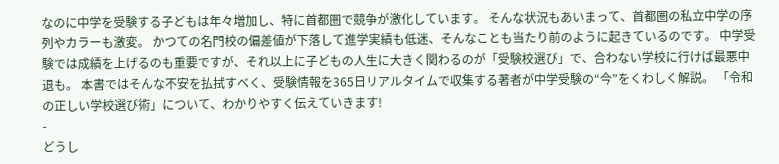なのに中学を受験する子どもは年々増加し、特に首都圏で競争が激化しています。 そんな状況もあいまって、首都圏の私立中学の序列やカラーも激変。 かつての名門校の偏差値が下落して進学実績も低迷、そんなことも当たり前のように起きているのです。 中学受験では成績を上げるのも重要ですが、それ以上に子どもの人生に大きく関わるのが「受験校選び」で、合わない学校に行けば最悪中退も。 本書ではそんな不安を払拭すべく、受験情報を365日リアルタイムで収集する著者が中学受験の“今”をくわしく解説。 「令和の正しい学校選び術」について、わかりやすく伝えていきます!
-
どうし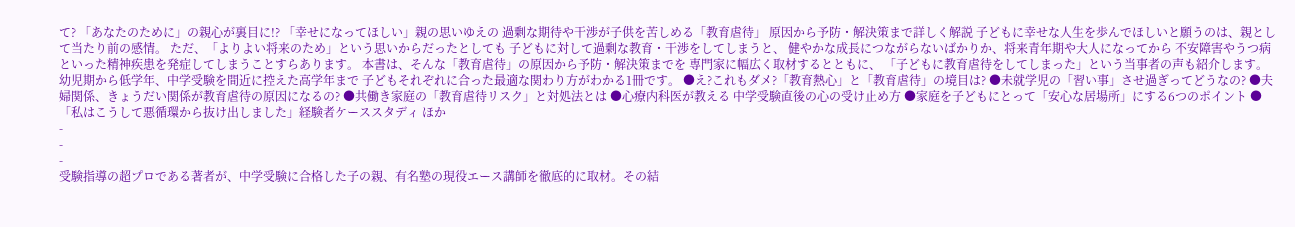て? 「あなたのために」の親心が裏目に!? 「幸せになってほしい」親の思いゆえの 過剰な期待や干渉が子供を苦しめる「教育虐待」 原因から予防・解決策まで詳しく解説 子どもに幸せな人生を歩んでほしいと願うのは、親として当たり前の感情。 ただ、「よりよい将来のため」という思いからだったとしても 子どもに対して過剰な教育・干渉をしてしまうと、 健やかな成長につながらないばかりか、将来青年期や大人になってから 不安障害やうつ病といった精神疾患を発症してしまうことすらあります。 本書は、そんな「教育虐待」の原因から予防・解決策までを 専門家に幅広く取材するとともに、 「子どもに教育虐待をしてしまった」という当事者の声も紹介します。 幼児期から低学年、中学受験を間近に控えた高学年まで 子どもそれぞれに合った最適な関わり方がわかる1冊です。 ●え?これもダメ?「教育熱心」と「教育虐待」の境目は? ●未就学児の「習い事」させ過ぎってどうなの? ●夫婦関係、きょうだい関係が教育虐待の原因になるの? ●共働き家庭の「教育虐待リスク」と対処法とは ●心療内科医が教える 中学受験直後の心の受け止め方 ●家庭を子どもにとって「安心な居場所」にする6つのポイント ●「私はこうして悪循環から抜け出しました」経験者ケーススタディ ほか
-
-
-
受験指導の超プロである著者が、中学受験に合格した子の親、有名塾の現役エース講師を徹底的に取材。その結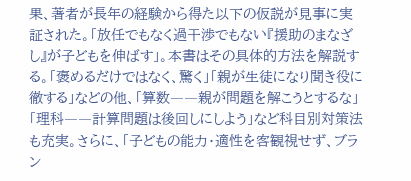果、著者が長年の経験から得た以下の仮説が見事に実証された。「放任でもなく過干渉でもない『援助のまなざし』が子どもを伸ばす」。本書はその具体的方法を解説する。「褒めるだけではなく、驚く」「親が生徒になり聞き役に徹する」などの他、「算数――親が問題を解こうとするな」「理科――計算問題は後回しにしよう」など科目別対策法も充実。さらに、「子どもの能力・適性を客観視せず、ブラン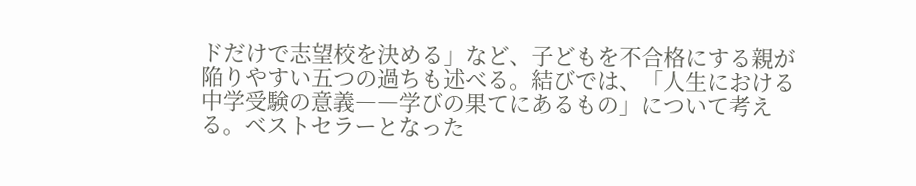ドだけで志望校を決める」など、子どもを不合格にする親が陥りやすい五つの過ちも述べる。結びでは、「人生における中学受験の意義――学びの果てにあるもの」について考える。ベストセラーとなった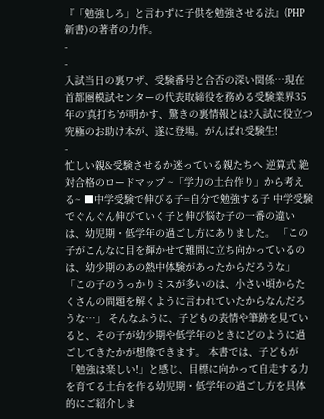『「勉強しろ」と言わずに子供を勉強させる法』(PHP新書)の著者の力作。
-
-
入試当日の裏ワザ、受験番号と合否の深い関係…現在首都圏模試センターの代表取締役を務める受験業界35年の‘真打ち’が明かす、驚きの裏情報とは?入試に役立つ究極のお助け本が、遂に登場。がんばれ受験生!
-
忙しい親&受験させるか迷っている親たちへ 逆算式 絶対合格のロードマップ ~「学力の土台作り」から考える~ ■中学受験で伸びる子=自分で勉強する子 中学受験でぐんぐん伸びていく子と伸び悩む子の一番の違いは、幼児期・低学年の過ごし方にありました。 「この子がこんなに目を輝かせて難問に立ち向かっているのは、幼少期のあの熱中体験があったからだろうな」 「この子のうっかりミスが多いのは、小さい頃からたくさんの問題を解くように言われていたからなんだろうな…」 そんなふうに、子どもの表情や筆跡を見ていると、その子が幼少期や低学年のときにどのように過ごしてきたかが想像できます。 本書では、子どもが「勉強は楽しい!」と感じ、目標に向かって自走する力を育てる土台を作る幼児期・低学年の過ごし方を具体的にご紹介しま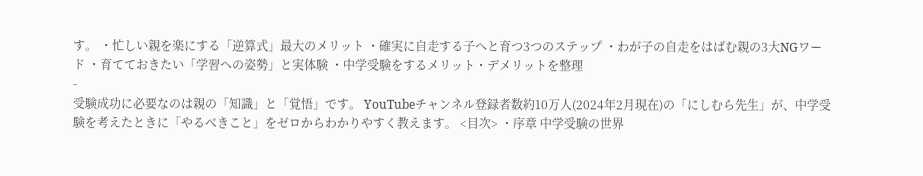す。 ・忙しい親を楽にする「逆算式」最大のメリット ・確実に自走する子へと育つ3つのステップ ・わが子の自走をはばむ親の3大NGワード ・育てておきたい「学習への姿勢」と実体験 ・中学受験をするメリット・デメリットを整理
-
受験成功に必要なのは親の「知識」と「覚悟」です。 YouTubeチャンネル登録者数約10万人(2024年2月現在)の「にしむら先生」が、中学受験を考えたときに「やるべきこと」をゼロからわかりやすく教えます。 <目次> ・序章 中学受験の世界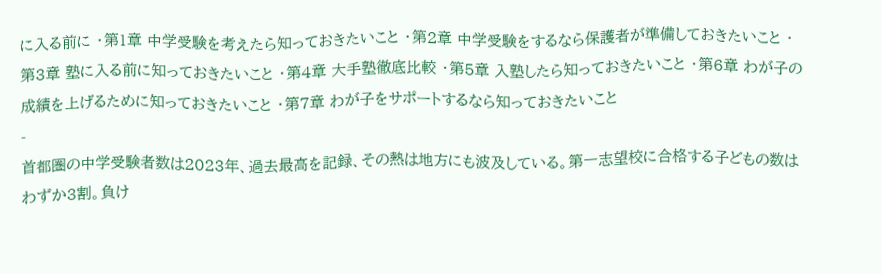に入る前に ・第1章 中学受験を考えたら知っておきたいこと ・第2章 中学受験をするなら保護者が準備しておきたいこと ・第3章 塾に入る前に知っておきたいこと ・第4章 大手塾徹底比較 ・第5章 入塾したら知っておきたいこと ・第6章 わが子の成績を上げるために知っておきたいこと ・第7章 わが子をサポートするなら知っておきたいこと
-
首都圏の中学受験者数は2023年、過去最高を記録、その熱は地方にも波及している。第一志望校に合格する子どもの数はわずか3割。負け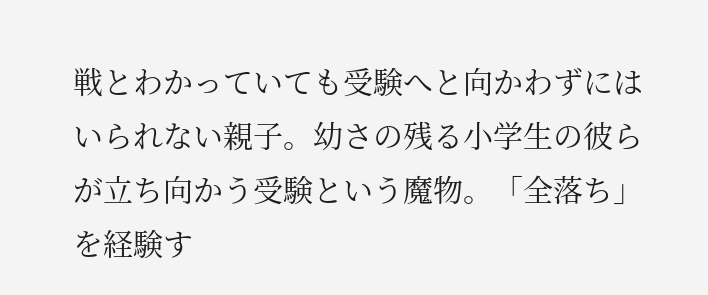戦とわかっていても受験へと向かわずにはいられない親子。幼さの残る小学生の彼らが立ち向かう受験という魔物。「全落ち」を経験す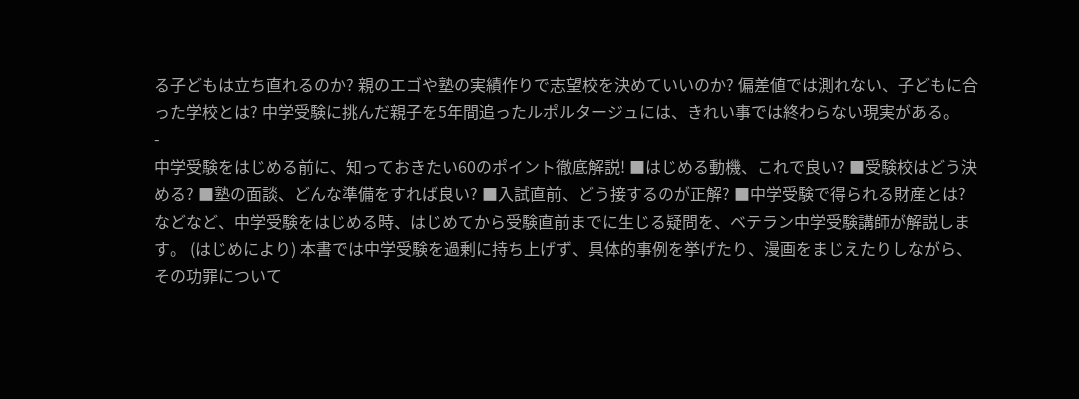る子どもは立ち直れるのか? 親のエゴや塾の実績作りで志望校を決めていいのか? 偏差値では測れない、子どもに合った学校とは? 中学受験に挑んだ親子を5年間追ったルポルタージュには、きれい事では終わらない現実がある。
-
中学受験をはじめる前に、知っておきたい60のポイント徹底解説! ■はじめる動機、これで良い? ■受験校はどう決める? ■塾の面談、どんな準備をすれば良い? ■入試直前、どう接するのが正解? ■中学受験で得られる財産とは? などなど、中学受験をはじめる時、はじめてから受験直前までに生じる疑問を、ベテラン中学受験講師が解説します。 (はじめにより) 本書では中学受験を過剰に持ち上げず、具体的事例を挙げたり、漫画をまじえたりしながら、その功罪について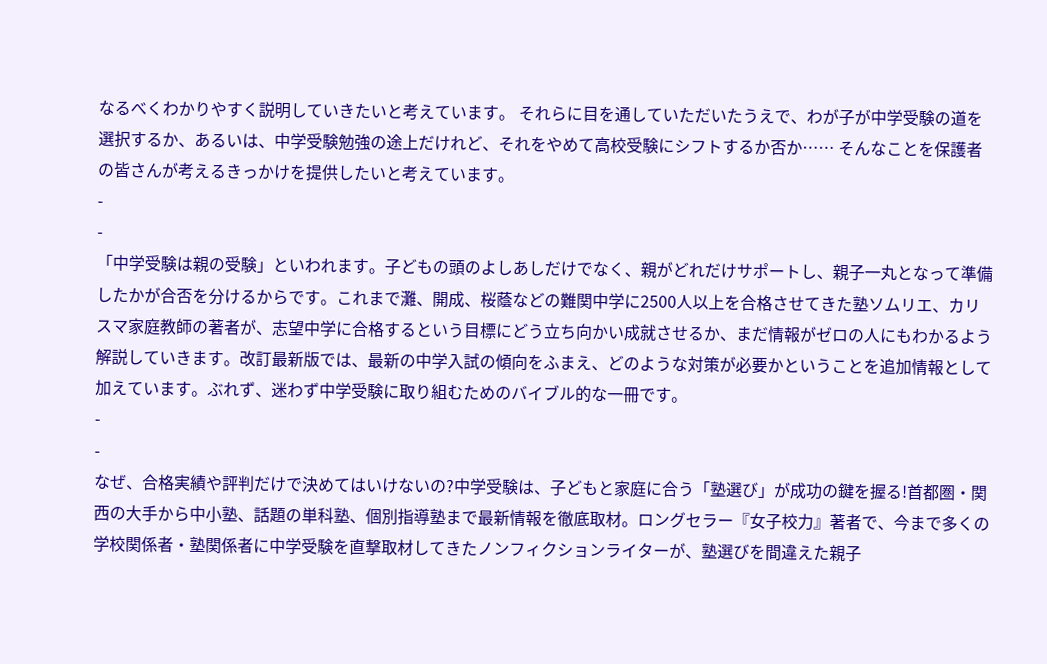なるべくわかりやすく説明していきたいと考えています。 それらに目を通していただいたうえで、わが子が中学受験の道を選択するか、あるいは、中学受験勉強の途上だけれど、それをやめて高校受験にシフトするか否か…… そんなことを保護者の皆さんが考えるきっかけを提供したいと考えています。
-
-
「中学受験は親の受験」といわれます。子どもの頭のよしあしだけでなく、親がどれだけサポートし、親子一丸となって準備したかが合否を分けるからです。これまで灘、開成、桜蔭などの難関中学に2500人以上を合格させてきた塾ソムリエ、カリスマ家庭教師の著者が、志望中学に合格するという目標にどう立ち向かい成就させるか、まだ情報がゼロの人にもわかるよう解説していきます。改訂最新版では、最新の中学入試の傾向をふまえ、どのような対策が必要かということを追加情報として加えています。ぶれず、迷わず中学受験に取り組むためのバイブル的な一冊です。
-
-
なぜ、合格実績や評判だけで決めてはいけないの?中学受験は、子どもと家庭に合う「塾選び」が成功の鍵を握る!首都圏・関西の大手から中小塾、話題の単科塾、個別指導塾まで最新情報を徹底取材。ロングセラー『女子校力』著者で、今まで多くの学校関係者・塾関係者に中学受験を直撃取材してきたノンフィクションライターが、塾選びを間違えた親子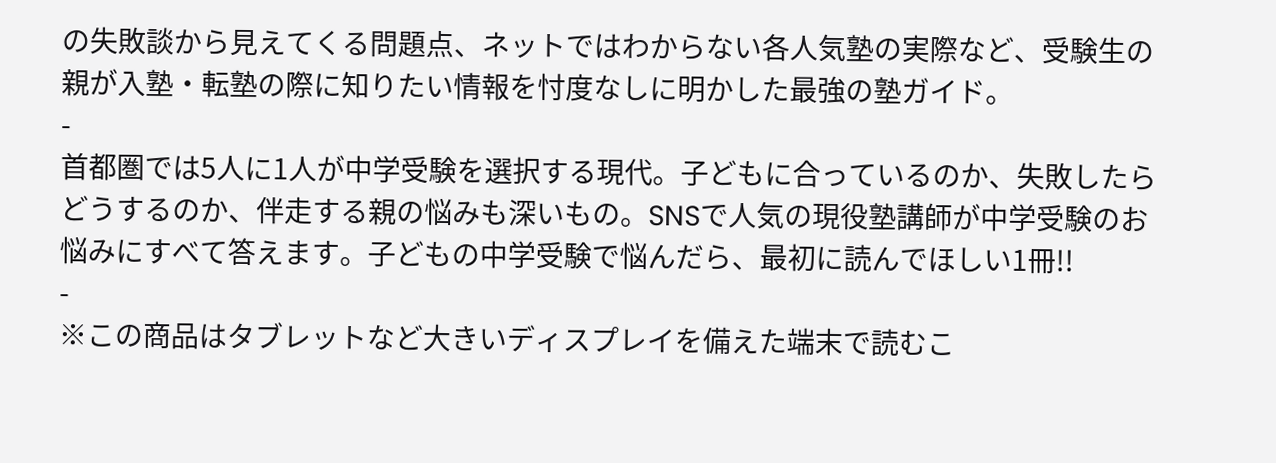の失敗談から見えてくる問題点、ネットではわからない各人気塾の実際など、受験生の親が入塾・転塾の際に知りたい情報を忖度なしに明かした最強の塾ガイド。
-
首都圏では5人に1人が中学受験を選択する現代。子どもに合っているのか、失敗したらどうするのか、伴走する親の悩みも深いもの。SNSで人気の現役塾講師が中学受験のお悩みにすべて答えます。子どもの中学受験で悩んだら、最初に読んでほしい1冊!!
-
※この商品はタブレットなど大きいディスプレイを備えた端末で読むこ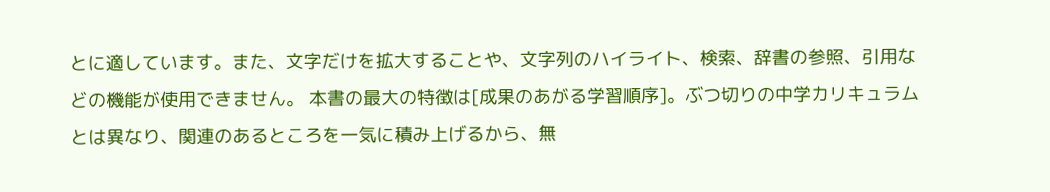とに適しています。また、文字だけを拡大することや、文字列のハイライト、検索、辞書の参照、引用などの機能が使用できません。 本書の最大の特徴は[成果のあがる学習順序]。ぶつ切りの中学カリキュラムとは異なり、関連のあるところを一気に積み上げるから、無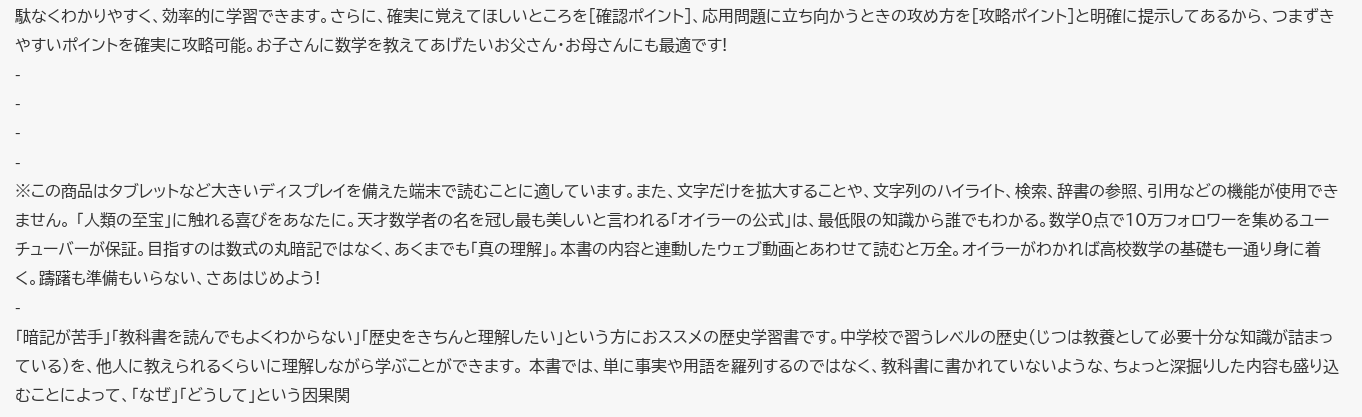駄なくわかりやすく、効率的に学習できます。さらに、確実に覚えてほしいところを[確認ポイント]、応用問題に立ち向かうときの攻め方を[攻略ポイント]と明確に提示してあるから、つまずきやすいポイントを確実に攻略可能。お子さんに数学を教えてあげたいお父さん・お母さんにも最適です!
-
-
-
-
※この商品はタブレットなど大きいディスプレイを備えた端末で読むことに適しています。また、文字だけを拡大することや、文字列のハイライト、検索、辞書の参照、引用などの機能が使用できません。 「人類の至宝」に触れる喜びをあなたに。天才数学者の名を冠し最も美しいと言われる「オイラーの公式」は、最低限の知識から誰でもわかる。数学0点で10万フォロワーを集めるユーチューバーが保証。目指すのは数式の丸暗記ではなく、あくまでも「真の理解」。本書の内容と連動したウェブ動画とあわせて読むと万全。オイラーがわかれば高校数学の基礎も一通り身に着く。躊躇も準備もいらない、さあはじめよう!
-
「暗記が苦手」「教科書を読んでもよくわからない」「歴史をきちんと理解したい」という方におススメの歴史学習書です。中学校で習うレベルの歴史(じつは教養として必要十分な知識が詰まっている)を、他人に教えられるくらいに理解しながら学ぶことができます。 本書では、単に事実や用語を羅列するのではなく、教科書に書かれていないような、ちょっと深掘りした内容も盛り込むことによって、「なぜ」「どうして」という因果関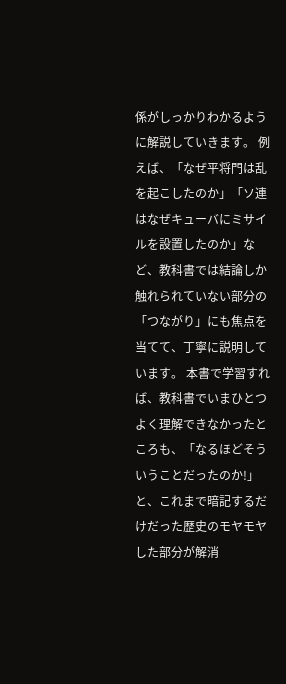係がしっかりわかるように解説していきます。 例えば、「なぜ平将門は乱を起こしたのか」「ソ連はなぜキューバにミサイルを設置したのか」など、教科書では結論しか触れられていない部分の「つながり」にも焦点を当てて、丁寧に説明しています。 本書で学習すれば、教科書でいまひとつよく理解できなかったところも、「なるほどそういうことだったのか!」と、これまで暗記するだけだった歴史のモヤモヤした部分が解消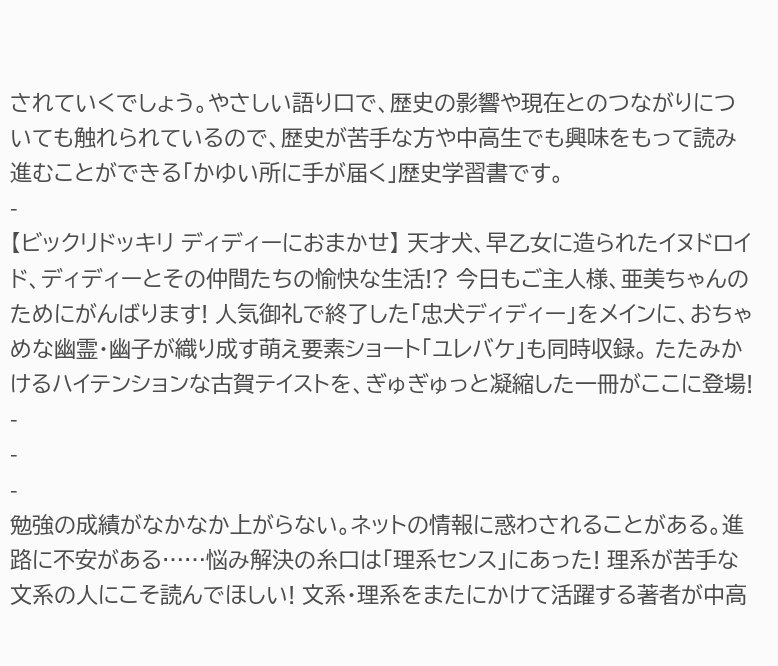されていくでしょう。やさしい語り口で、歴史の影響や現在とのつながりについても触れられているので、歴史が苦手な方や中高生でも興味をもって読み進むことができる「かゆい所に手が届く」歴史学習書です。
-
【ビックリドッキリ ディディーにおまかせ】 天才犬、早乙女に造られたイヌドロイド、ディディーとその仲間たちの愉快な生活!? 今日もご主人様、亜美ちゃんのためにがんばります! 人気御礼で終了した「忠犬ディディー」をメインに、おちゃめな幽霊・幽子が織り成す萌え要素ショート「ユレバケ」も同時収録。 たたみかけるハイテンションな古賀テイストを、ぎゅぎゅっと凝縮した一冊がここに登場!
-
-
-
勉強の成績がなかなか上がらない。ネットの情報に惑わされることがある。進路に不安がある……悩み解決の糸口は「理系センス」にあった! 理系が苦手な文系の人にこそ読んでほしい! 文系・理系をまたにかけて活躍する著者が中高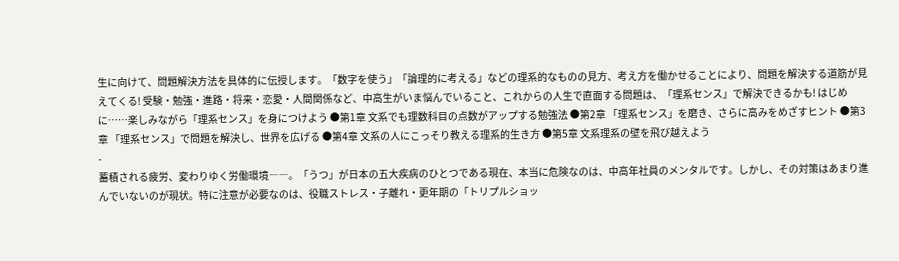生に向けて、問題解決方法を具体的に伝授します。「数字を使う」「論理的に考える」などの理系的なものの見方、考え方を働かせることにより、問題を解決する道筋が見えてくる! 受験・勉強・進路・将来・恋愛・人間関係など、中高生がいま悩んでいること、これからの人生で直面する問題は、「理系センス」で解決できるかも! はじめに……楽しみながら「理系センス」を身につけよう ●第1章 文系でも理数科目の点数がアップする勉強法 ●第2章 「理系センス」を磨き、さらに高みをめざすヒント ●第3章 「理系センス」で問題を解決し、世界を広げる ●第4章 文系の人にこっそり教える理系的生き方 ●第5章 文系理系の壁を飛び越えよう
-
蓄積される疲労、変わりゆく労働環境――。「うつ」が日本の五大疾病のひとつである現在、本当に危険なのは、中高年社員のメンタルです。しかし、その対策はあまり進んでいないのが現状。特に注意が必要なのは、役職ストレス・子離れ・更年期の「トリプルショッ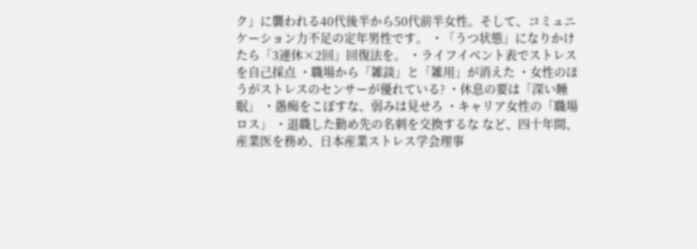ク」に襲われる40代後半から50代前半女性。そして、コミュニケーション力不足の定年男性です。 ・「うつ状態」になりかけたら「3連休×2回」回復法を。 ・ライフイベント表でストレスを自己採点 ・職場から「雑談」と「雑用」が消えた ・女性のほうがストレスのセンサーが優れている? ・休息の要は「深い睡眠」 ・愚痴をこぼすな、弱みは見せろ ・キャリア女性の「職場ロス」 ・退職した勤め先の名刺を交換するな など、四十年間、産業医を務め、日本産業ストレス学会理事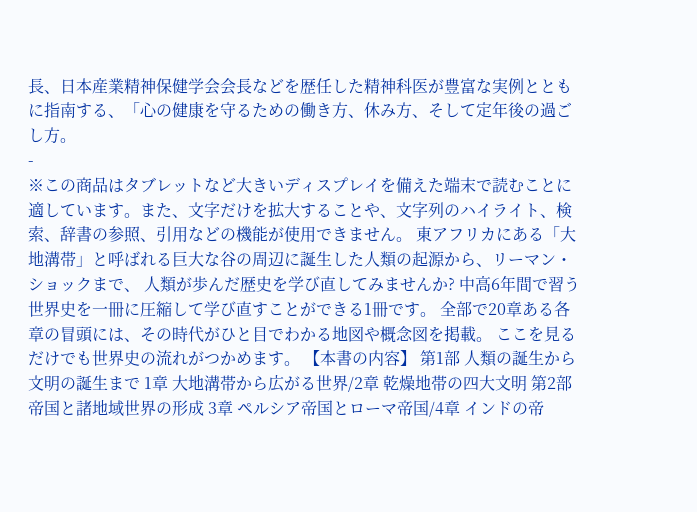長、日本産業精神保健学会会長などを歴任した精神科医が豊富な実例とともに指南する、「心の健康を守るための働き方、休み方、そして定年後の過ごし方。
-
※この商品はタブレットなど大きいディスプレイを備えた端末で読むことに適しています。また、文字だけを拡大することや、文字列のハイライト、検索、辞書の参照、引用などの機能が使用できません。 東アフリカにある「大地溝帯」と呼ばれる巨大な谷の周辺に誕生した人類の起源から、リーマン・ショックまで、 人類が歩んだ歴史を学び直してみませんか? 中高6年間で習う世界史を一冊に圧縮して学び直すことができる1冊です。 全部で20章ある各章の冒頭には、その時代がひと目でわかる地図や概念図を掲載。 ここを見るだけでも世界史の流れがつかめます。 【本書の内容】 第1部 人類の誕生から文明の誕生まで 1章 大地溝帯から広がる世界/2章 乾燥地帯の四大文明 第2部 帝国と諸地域世界の形成 3章 ペルシア帝国とローマ帝国/4章 インドの帝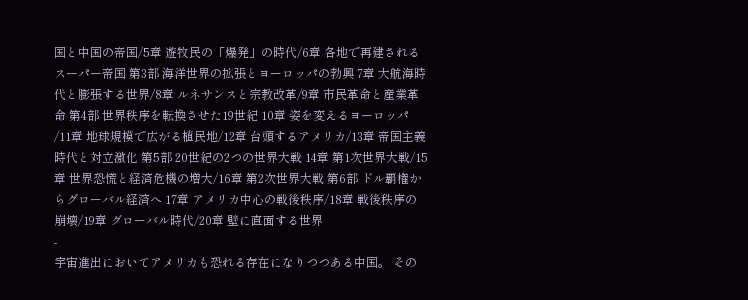国と中国の帝国/5章 遊牧民の「爆発」の時代/6章 各地で再建されるスーパー帝国 第3部 海洋世界の拡張とヨーロッパの勃興 7章 大航海時代と膨張する世界/8章 ルネサンスと宗教改革/9章 市民革命と産業革命 第4部 世界秩序を転換させた19世紀 10章 姿を変えるヨーロッパ /11章 地球規模で広がる植民地/12章 台頭するアメリカ/13章 帝国主義時代と対立激化 第5部 20世紀の2つの世界大戦 14章 第1次世界大戦/15章 世界恐慌と経済危機の増大/16章 第2次世界大戦 第6部 ドル覇権からグローバル経済へ 17章 アメリカ中心の戦後秩序/18章 戦後秩序の崩壊/19章 グローバル時代/20章 壁に直面する世界
-
宇宙進出においてアメリカも恐れる存在になりつつある中国。 その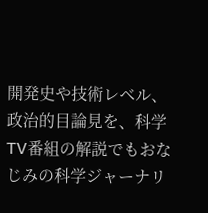開発史や技術レベル、政治的目論見を、科学TV番組の解説でもおなじみの科学ジャーナリ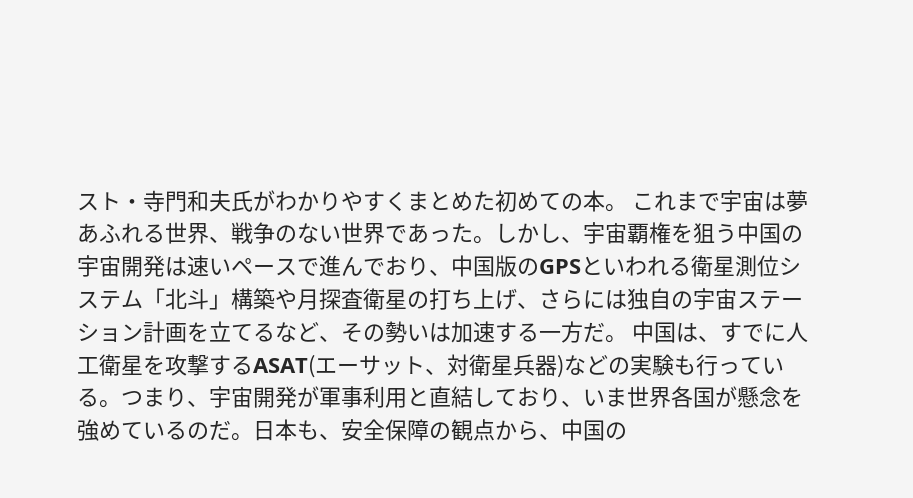スト・寺門和夫氏がわかりやすくまとめた初めての本。 これまで宇宙は夢あふれる世界、戦争のない世界であった。しかし、宇宙覇権を狙う中国の宇宙開発は速いペースで進んでおり、中国版のGPSといわれる衛星測位システム「北斗」構築や月探査衛星の打ち上げ、さらには独自の宇宙ステーション計画を立てるなど、その勢いは加速する一方だ。 中国は、すでに人工衛星を攻撃するASAT(エーサット、対衛星兵器)などの実験も行っている。つまり、宇宙開発が軍事利用と直結しており、いま世界各国が懸念を強めているのだ。日本も、安全保障の観点から、中国の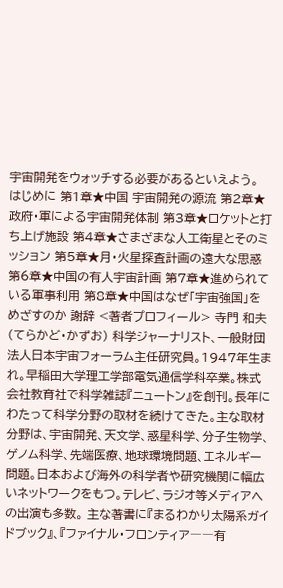宇宙開発をウォッチする必要があるといえよう。 はじめに 第1章★中国 宇宙開発の源流 第2章★政府・軍による宇宙開発体制 第3章★ロケットと打ち上げ施設 第4章★さまざまな人工衛星とそのミッション 第5章★月・火星探査計画の遠大な思惑 第6章★中国の有人宇宙計画 第7章★進められている軍事利用 第8章★中国はなぜ「宇宙強国」をめざすのか 謝辞 <著者プロフィール> 寺門 和夫(てらかど・かずお) 科学ジャーナリスト、一般財団法人日本宇宙フォーラム主任研究員。1947年生まれ。早稲田大学理工学部電気通信学科卒業。株式会社教育社で科学雑誌『ニュートン』を創刊。長年にわたって科学分野の取材を続けてきた。主な取材分野は、宇宙開発、天文学、惑星科学、分子生物学、ゲノム科学、先端医療、地球環境問題、エネルギー問題。日本および海外の科学者や研究機関に幅広いネットワークをもつ。テレビ、ラジオ等メディアへの出演も多数。 主な著書に『まるわかり太陽系ガイドブック』、『ファイナル・フロンティア――有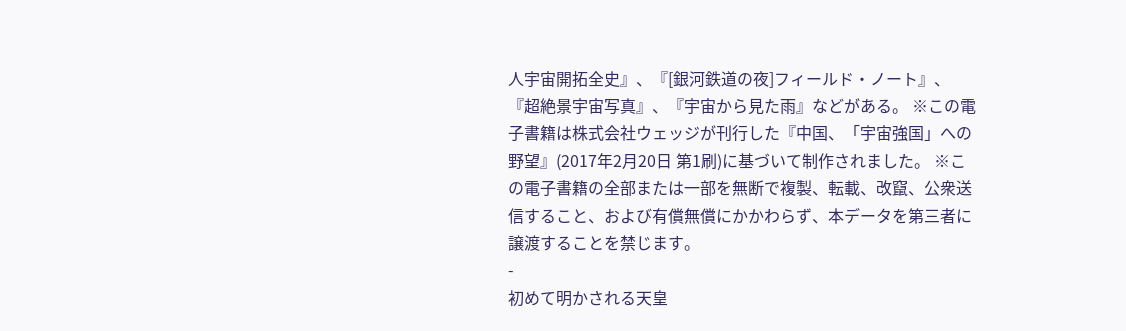人宇宙開拓全史』、『[銀河鉄道の夜]フィールド・ノート』、『超絶景宇宙写真』、『宇宙から見た雨』などがある。 ※この電子書籍は株式会社ウェッジが刊行した『中国、「宇宙強国」への野望』(2017年2月20日 第1刷)に基づいて制作されました。 ※この電子書籍の全部または一部を無断で複製、転載、改竄、公衆送信すること、および有償無償にかかわらず、本データを第三者に譲渡することを禁じます。
-
初めて明かされる天皇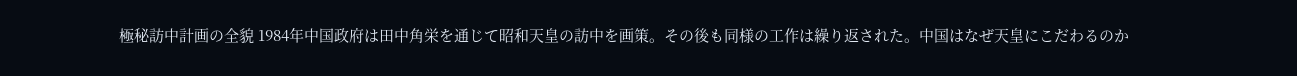極秘訪中計画の全貌 1984年中国政府は田中角栄を通じて昭和天皇の訪中を画策。その後も同様の工作は繰り返された。中国はなぜ天皇にこだわるのか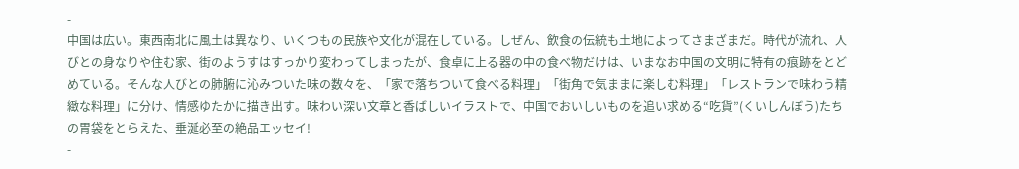-
中国は広い。東西南北に風土は異なり、いくつもの民族や文化が混在している。しぜん、飲食の伝統も土地によってさまざまだ。時代が流れ、人びとの身なりや住む家、街のようすはすっかり変わってしまったが、食卓に上る器の中の食べ物だけは、いまなお中国の文明に特有の痕跡をとどめている。そんな人びとの肺腑に沁みついた味の数々を、「家で落ちついて食べる料理」「街角で気ままに楽しむ料理」「レストランで味わう精緻な料理」に分け、情感ゆたかに描き出す。味わい深い文章と香ばしいイラストで、中国でおいしいものを追い求める“吃貨”(くいしんぼう)たちの胃袋をとらえた、垂涎必至の絶品エッセイ!
-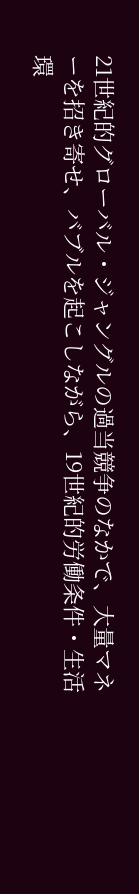21世紀的グローバル・ジャングルの過当競争のなかで、大量マネーを招き寄せ、バブルを起こしながら、19世紀的労働条件・生活環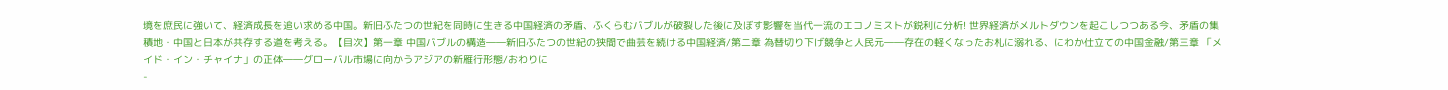境を庶民に強いて、経済成長を追い求める中国。新旧ふたつの世紀を同時に生きる中国経済の矛盾、ふくらむバブルが破裂した後に及ぼす影響を当代一流のエコノミストが鋭利に分析! 世界経済がメルトダウンを起こしつつある今、矛盾の集積地・中国と日本が共存する道を考える。【目次】第一章 中国バブルの構造――新旧ふたつの世紀の狭間で曲芸を続ける中国経済/第二章 為替切り下げ競争と人民元――存在の軽くなったお札に溺れる、にわか仕立ての中国金融/第三章 「メイド・イン・チャイナ」の正体――グローバル市場に向かうアジアの新雁行形態/おわりに
-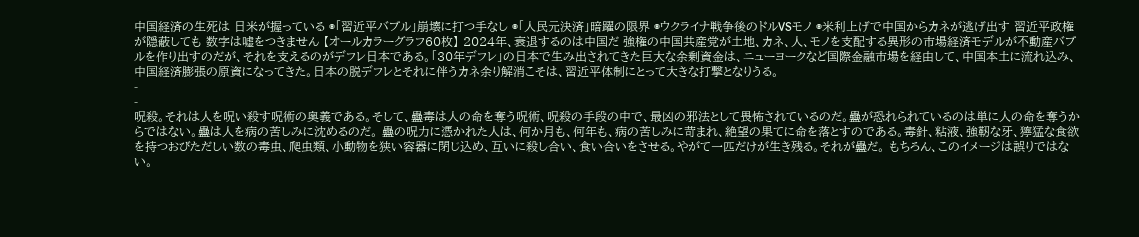中国経済の生死は 日米が握っている ◉「習近平バブル」崩壊に打つ手なし ◉「人民元決済」暗躍の限界 ◉ウクライナ戦争後のドルVSモノ ◉米利上げで中国からカネが逃げ出す 習近平政権が隠蔽しても 数字は嘘をつきません 【オールカラーグラフ60枚】 2024年、衰退するのは中国だ 強権の中国共産党が土地、カネ、人、モノを支配する異形の市場経済モデルが不動産バブルを作り出すのだが、それを支えるのがデフレ日本である。「30年デフレ」の日本で生み出されてきた巨大な余剰資金は、ニューヨークなど国際金融市場を経由して、中国本土に流れ込み、中国経済膨張の原資になってきた。日本の脱デフレとそれに伴うカネ余り解消こそは、習近平体制にとって大きな打撃となりうる。
-
-
呪殺。それは人を呪い殺す呪術の奥義である。そして、蠱毒は人の命を奪う呪術、呪殺の手段の中で、最凶の邪法として畏怖されているのだ。蠱が恐れられているのは単に人の命を奪うからではない。蠱は人を病の苦しみに沈めるのだ。 蠱の呪力に憑かれた人は、何か月も、何年も、病の苦しみに苛まれ、絶望の果てに命を落とすのである。毒針、粘液、強靭な牙、獰猛な食欲を持つおびただしい数の毒虫、爬虫類、小動物を狭い容器に閉じ込め、互いに殺し合い、食い合いをさせる。やがて一匹だけが生き残る。それが蠱だ。 もちろん、このイメージは誤りではない。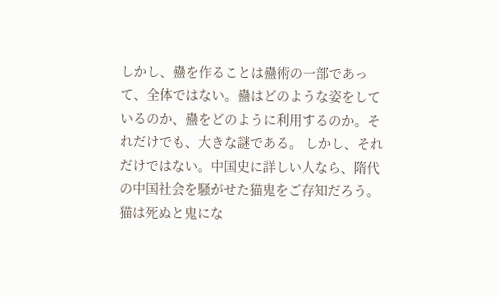しかし、蠱を作ることは蠱術の一部であって、全体ではない。蠱はどのような姿をしているのか、蠱をどのように利用するのか。それだけでも、大きな謎である。 しかし、それだけではない。中国史に詳しい人なら、隋代の中国社会を騒がせた猫鬼をご存知だろう。猫は死ぬと鬼にな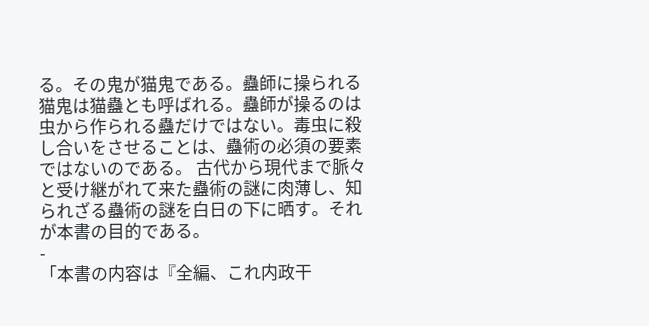る。その鬼が猫鬼である。蠱師に操られる猫鬼は猫蠱とも呼ばれる。蠱師が操るのは虫から作られる蠱だけではない。毒虫に殺し合いをさせることは、蠱術の必須の要素ではないのである。 古代から現代まで脈々と受け継がれて来た蠱術の謎に肉薄し、知られざる蠱術の謎を白日の下に晒す。それが本書の目的である。
-
「本書の内容は『全編、これ内政干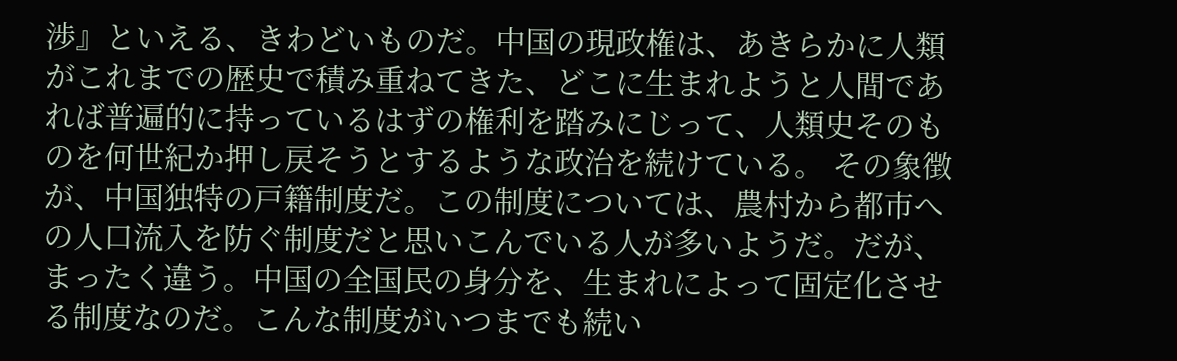渉』といえる、きわどいものだ。中国の現政権は、あきらかに人類がこれまでの歴史で積み重ねてきた、どこに生まれようと人間であれば普遍的に持っているはずの権利を踏みにじって、人類史そのものを何世紀か押し戻そうとするような政治を続けている。 その象徴が、中国独特の戸籍制度だ。この制度については、農村から都市への人口流入を防ぐ制度だと思いこんでいる人が多いようだ。だが、まったく違う。中国の全国民の身分を、生まれによって固定化させる制度なのだ。こんな制度がいつまでも続い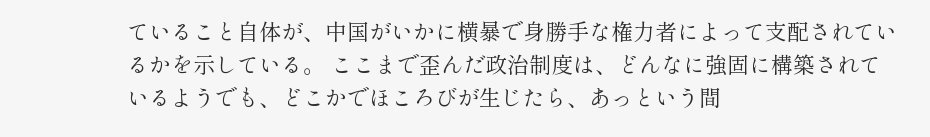ていること自体が、中国がいかに横暴で身勝手な権力者によって支配されているかを示している。 ここまで歪んだ政治制度は、どんなに強固に構築されているようでも、どこかでほころびが生じたら、あっという間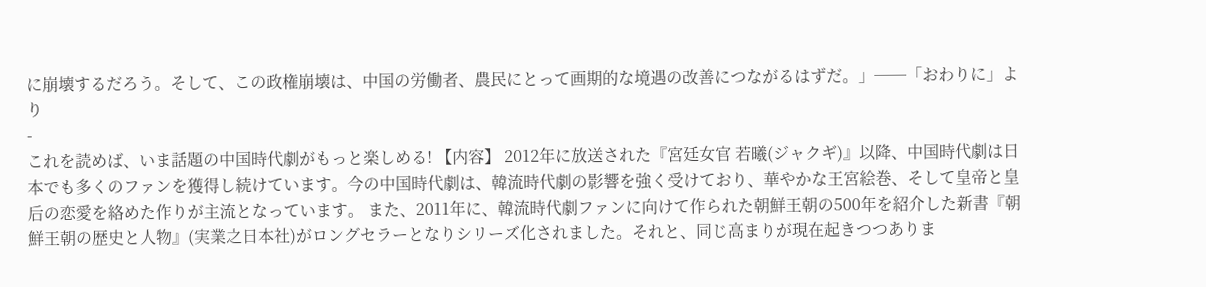に崩壊するだろう。そして、この政権崩壊は、中国の労働者、農民にとって画期的な境遇の改善につながるはずだ。」──「おわりに」より
-
これを読めば、いま話題の中国時代劇がもっと楽しめる! 【内容】 2012年に放送された『宮廷女官 若曦(ジャクギ)』以降、中国時代劇は日本でも多くのファンを獲得し続けています。今の中国時代劇は、韓流時代劇の影響を強く受けており、華やかな王宮絵巻、そして皇帝と皇后の恋愛を絡めた作りが主流となっています。 また、2011年に、韓流時代劇ファンに向けて作られた朝鮮王朝の500年を紹介した新書『朝鮮王朝の歴史と人物』(実業之日本社)がロングセラーとなりシリーズ化されました。それと、同じ高まりが現在起きつつありま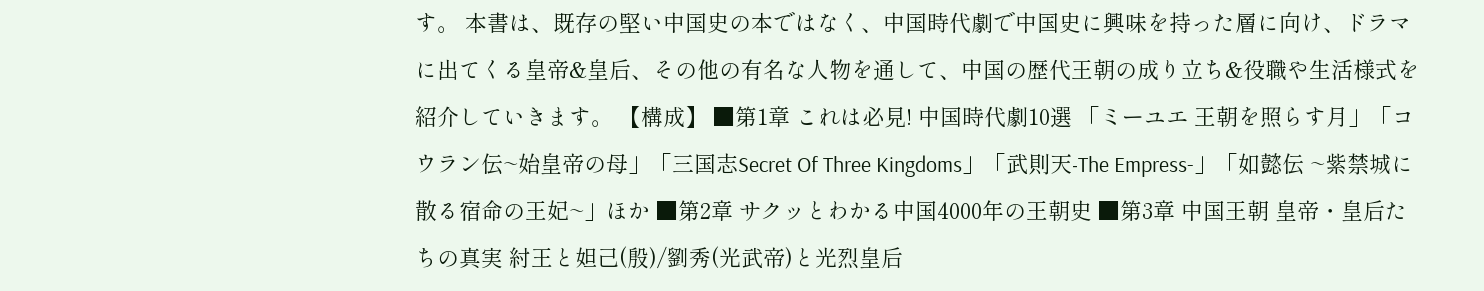す。 本書は、既存の堅い中国史の本ではなく、中国時代劇で中国史に興味を持った層に向け、ドラマに出てくる皇帝&皇后、その他の有名な人物を通して、中国の歴代王朝の成り立ち&役職や生活様式を紹介していきます。 【構成】 ■第1章 これは必見! 中国時代劇10選 「ミーユエ 王朝を照らす月」「コウラン伝~始皇帝の母」「三国志Secret Of Three Kingdoms」「武則天-The Empress-」「如懿伝 ~紫禁城に散る宿命の王妃~」ほか ■第2章 サクッとわかる中国4000年の王朝史 ■第3章 中国王朝 皇帝・皇后たちの真実 紂王と妲己(殷)/劉秀(光武帝)と光烈皇后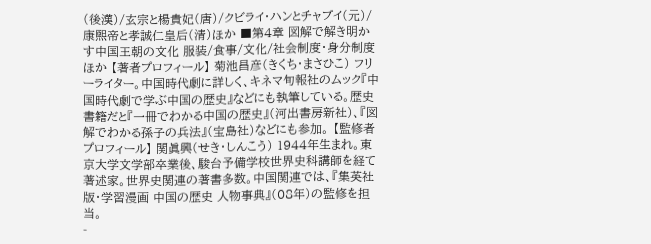(後漢)/玄宗と楊貴妃(唐)/クビライ・ハンとチャブイ(元)/康煕帝と孝誠仁皇后(清)ほか ■第4章 図解で解き明かす中国王朝の文化 服装/食事/文化/社会制度・身分制度ほか 【著者プロフィール】 菊池昌彦(きくち・まさひこ) フリーライター。中国時代劇に詳しく、キネマ旬報社のムック『中国時代劇で学ぶ中国の歴史』などにも執筆している。歴史書籍だと『一冊でわかる中国の歴史』(河出書房新社)、『図解でわかる孫子の兵法』(宝島社)などにも参加。 【監修者プロフィール】 関眞興(せき・しんこう) 1944年生まれ。東京大学文学部卒業後、駿台予備学校世界史科講師を経て著述家。世界史関連の著書多数。中国関連では、『集英社版・学習漫画 中国の歴史 人物事典』(08年)の監修を担当。
-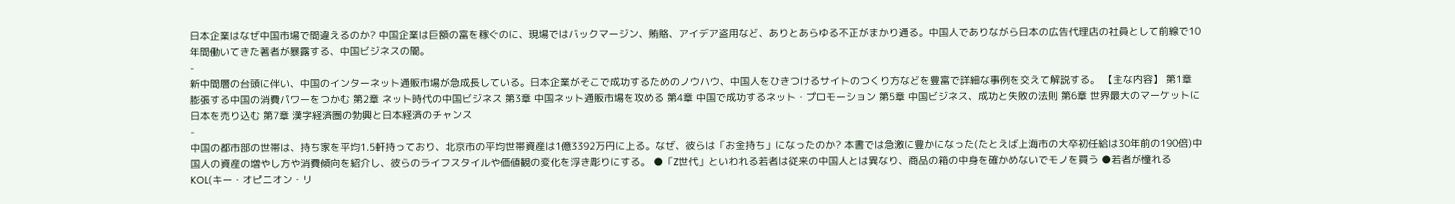日本企業はなぜ中国市場で間違えるのか? 中国企業は巨額の富を稼ぐのに、現場ではバックマージン、賄賂、アイデア盗用など、ありとあらゆる不正がまかり通る。中国人でありながら日本の広告代理店の社員として前線で10年間働いてきた著者が暴露する、中国ビジネスの闇。
-
新中間層の台頭に伴い、中国のインターネット通販市場が急成長している。日本企業がそこで成功するためのノウハウ、中国人をひきつけるサイトのつくり方などを豊富で詳細な事例を交えて解説する。 【主な内容】 第1章 膨張する中国の消費パワーをつかむ 第2章 ネット時代の中国ビジネス 第3章 中国ネット通販市場を攻める 第4章 中国で成功するネット・プロモーション 第5章 中国ビジネス、成功と失敗の法則 第6章 世界最大のマーケットに日本を売り込む 第7章 漢字経済圏の勃興と日本経済のチャンス
-
中国の都市部の世帯は、持ち家を平均1.5軒持っており、北京市の平均世帯資産は1億3392万円に上る。なぜ、彼らは「お金持ち」になったのか? 本書では急激に豊かになった(たとえば上海市の大卒初任給は30年前の190倍)中国人の資産の増やし方や消費傾向を紹介し、彼らのライフスタイルや価値観の変化を浮き彫りにする。 ●「Z世代」といわれる若者は従来の中国人とは異なり、商品の箱の中身を確かめないでモノを買う ●若者が憧れるKOL(キー・オピニオン・リ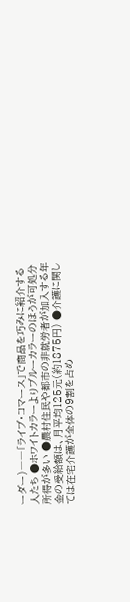ーダー)――「ライブ・コマース」で商品を巧みに紹介する人たち ●ホワイトカラーよりブルーカラーのほうが可処分所得が多い ●農村住民や都市の非就労者が加入する年金の受給額は、月平均125元(約1875円) ●介護に関しては在宅介護が全体の9割を占め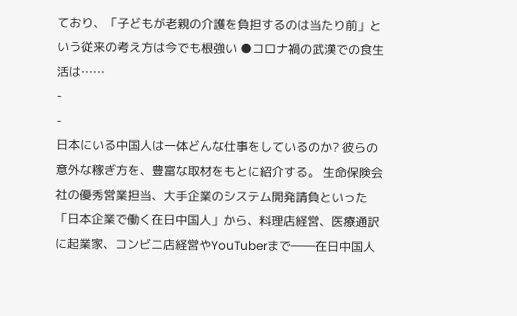ており、「子どもが老親の介護を負担するのは当たり前」という従来の考え方は今でも根強い ●コロナ禍の武漢での食生活は……
-
-
日本にいる中国人は一体どんな仕事をしているのか? 彼らの意外な稼ぎ方を、豊富な取材をもとに紹介する。 生命保険会社の優秀営業担当、大手企業のシステム開発請負といった「日本企業で働く在日中国人」から、料理店経営、医療通訳に起業家、コンビニ店経営やYouTuberまで――在日中国人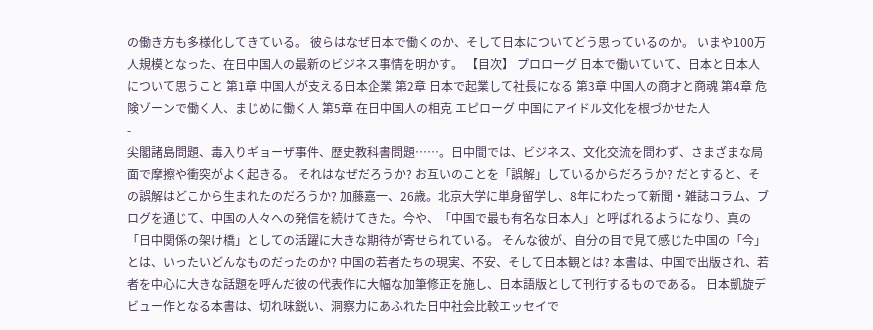の働き方も多様化してきている。 彼らはなぜ日本で働くのか、そして日本についてどう思っているのか。 いまや100万人規模となった、在日中国人の最新のビジネス事情を明かす。 【目次】 プロローグ 日本で働いていて、日本と日本人について思うこと 第1章 中国人が支える日本企業 第2章 日本で起業して社長になる 第3章 中国人の商才と商魂 第4章 危険ゾーンで働く人、まじめに働く人 第5章 在日中国人の相克 エピローグ 中国にアイドル文化を根づかせた人
-
尖閣諸島問題、毒入りギョーザ事件、歴史教科書問題……。日中間では、ビジネス、文化交流を問わず、さまざまな局面で摩擦や衝突がよく起きる。 それはなぜだろうか? お互いのことを「誤解」しているからだろうか? だとすると、その誤解はどこから生まれたのだろうか? 加藤嘉一、26歳。北京大学に単身留学し、8年にわたって新聞・雑誌コラム、ブログを通じて、中国の人々への発信を続けてきた。今や、「中国で最も有名な日本人」と呼ばれるようになり、真の「日中関係の架け橋」としての活躍に大きな期待が寄せられている。 そんな彼が、自分の目で見て感じた中国の「今」とは、いったいどんなものだったのか? 中国の若者たちの現実、不安、そして日本観とは? 本書は、中国で出版され、若者を中心に大きな話題を呼んだ彼の代表作に大幅な加筆修正を施し、日本語版として刊行するものである。 日本凱旋デビュー作となる本書は、切れ味鋭い、洞察力にあふれた日中社会比較エッセイで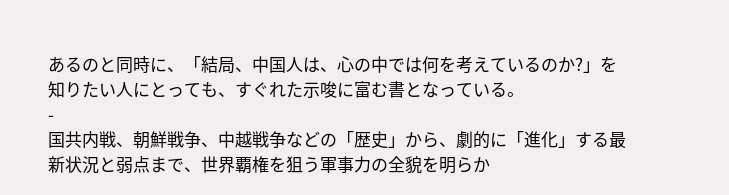あるのと同時に、「結局、中国人は、心の中では何を考えているのか?」を知りたい人にとっても、すぐれた示唆に富む書となっている。
-
国共内戦、朝鮮戦争、中越戦争などの「歴史」から、劇的に「進化」する最新状況と弱点まで、世界覇権を狙う軍事力の全貌を明らか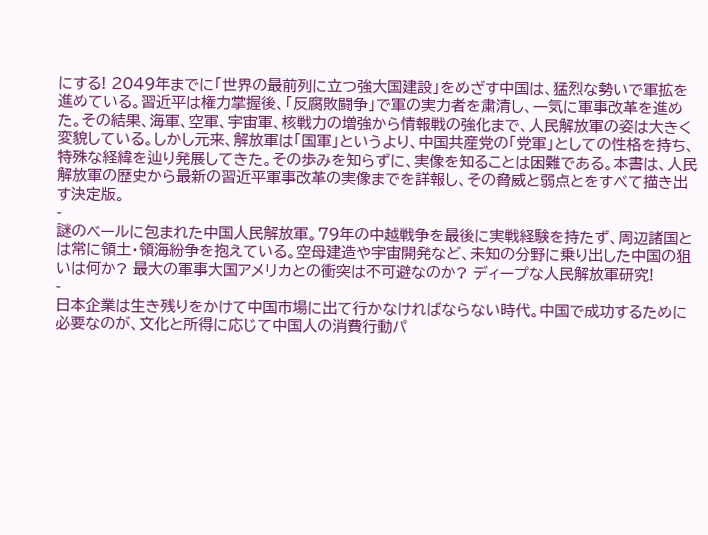にする! 2049年までに「世界の最前列に立つ強大国建設」をめざす中国は、猛烈な勢いで軍拡を進めている。習近平は権力掌握後、「反腐敗闘争」で軍の実力者を粛清し、一気に軍事改革を進めた。その結果、海軍、空軍、宇宙軍、核戦力の増強から情報戦の強化まで、人民解放軍の姿は大きく変貌している。しかし元来、解放軍は「国軍」というより、中国共産党の「党軍」としての性格を持ち、特殊な経緯を辿り発展してきた。その歩みを知らずに、実像を知ることは困難である。本書は、人民解放軍の歴史から最新の習近平軍事改革の実像までを詳報し、その脅威と弱点とをすべて描き出す決定版。
-
謎のベールに包まれた中国人民解放軍。79年の中越戦争を最後に実戦経験を持たず、周辺諸国とは常に領土・領海紛争を抱えている。空母建造や宇宙開発など、未知の分野に乗り出した中国の狙いは何か? 最大の軍事大国アメリカとの衝突は不可避なのか? ディープな人民解放軍研究!
-
日本企業は生き残りをかけて中国市場に出て行かなければならない時代。中国で成功するために必要なのが、文化と所得に応じて中国人の消費行動パ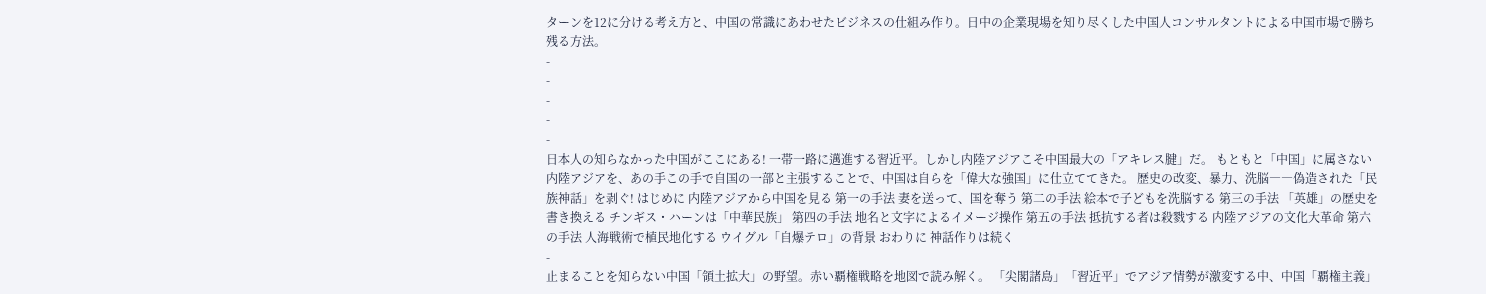ターンを12に分ける考え方と、中国の常識にあわせたビジネスの仕組み作り。日中の企業現場を知り尽くした中国人コンサルタントによる中国市場で勝ち残る方法。
-
-
-
-
-
日本人の知らなかった中国がここにある! 一帯一路に邁進する習近平。しかし内陸アジアこそ中国最大の「アキレス腱」だ。 もともと「中国」に属さない内陸アジアを、あの手この手で自国の一部と主張することで、中国は自らを「偉大な強国」に仕立ててきた。 歴史の改変、暴力、洗脳――偽造された「民族神話」を剥ぐ! はじめに 内陸アジアから中国を見る 第一の手法 妻を送って、国を奪う 第二の手法 絵本で子どもを洗脳する 第三の手法 「英雄」の歴史を書き換える チンギス・ハーンは「中華民族」 第四の手法 地名と文字によるイメージ操作 第五の手法 抵抗する者は殺戮する 内陸アジアの文化大革命 第六の手法 人海戦術で植民地化する ウイグル「自爆テロ」の背景 おわりに 神話作りは続く
-
止まることを知らない中国「領土拡大」の野望。赤い覇権戦略を地図で読み解く。 「尖閣諸島」「習近平」でアジア情勢が激変する中、中国「覇権主義」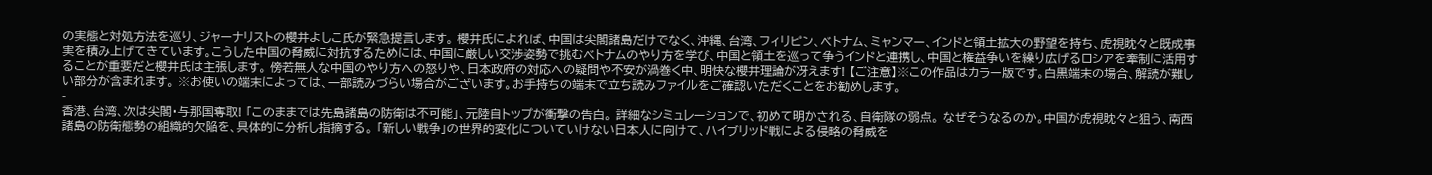の実態と対処方法を巡り、ジャーナリストの櫻井よしこ氏が緊急提言します。 櫻井氏によれば、中国は尖閣諸島だけでなく、沖縄、台湾、フィリピン、ベトナム、ミャンマー、インドと領土拡大の野望を持ち、虎視眈々と既成事実を積み上げてきています。こうした中国の脅威に対抗するためには、中国に厳しい交渉姿勢で挑むベトナムのやり方を学び、中国と領土を巡って争うインドと連携し、中国と権益争いを繰り広げるロシアを牽制に活用することが重要だと櫻井氏は主張します。 傍若無人な中国のやり方への怒りや、日本政府の対応への疑問や不安が渦巻く中、明快な櫻井理論が冴えます! 【ご注意】※この作品はカラー版です。白黒端末の場合、解読が難しい部分が含まれます。 ※お使いの端末によっては、一部読みづらい場合がございます。お手持ちの端末で立ち読みファイルをご確認いただくことをお勧めします。
-
香港、台湾、次は尖閣・与那国奪取! 「このままでは先島諸島の防衛は不可能」、元陸自トップが衝撃の告白。 詳細なシミュレーションで、初めて明かされる、自衛隊の弱点。 なぜそうなるのか。中国が虎視眈々と狙う、南西諸島の防衛態勢の組織的欠陥を、具体的に分析し指摘する。 「新しい戦争」の世界的変化についていけない日本人に向けて、ハイブリッド戦による侵略の脅威を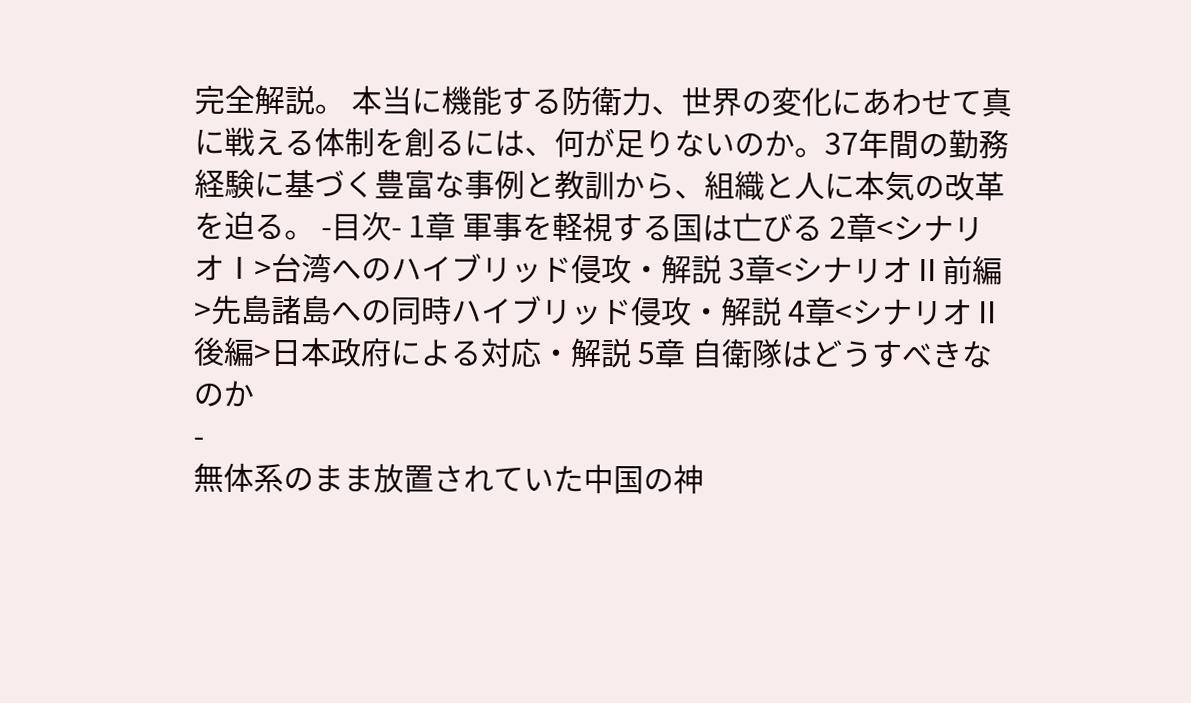完全解説。 本当に機能する防衛力、世界の変化にあわせて真に戦える体制を創るには、何が足りないのか。37年間の勤務経験に基づく豊富な事例と教訓から、組織と人に本気の改革を迫る。 -目次- 1章 軍事を軽視する国は亡びる 2章<シナリオⅠ>台湾へのハイブリッド侵攻・解説 3章<シナリオⅡ前編>先島諸島への同時ハイブリッド侵攻・解説 4章<シナリオⅡ後編>日本政府による対応・解説 5章 自衛隊はどうすべきなのか
-
無体系のまま放置されていた中国の神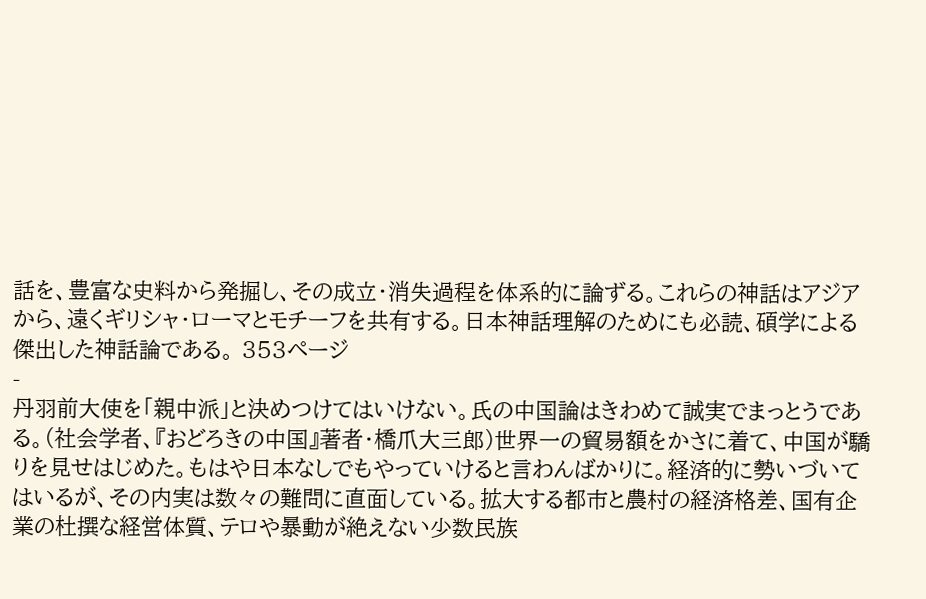話を、豊富な史料から発掘し、その成立・消失過程を体系的に論ずる。これらの神話はアジアから、遠くギリシャ・ローマとモチーフを共有する。日本神話理解のためにも必読、碩学による傑出した神話論である。 353ページ
-
丹羽前大使を「親中派」と決めつけてはいけない。氏の中国論はきわめて誠実でまっとうである。(社会学者、『おどろきの中国』著者・橋爪大三郎)世界一の貿易額をかさに着て、中国が驕りを見せはじめた。もはや日本なしでもやっていけると言わんばかりに。経済的に勢いづいてはいるが、その内実は数々の難問に直面している。拡大する都市と農村の経済格差、国有企業の杜撰な経営体質、テロや暴動が絶えない少数民族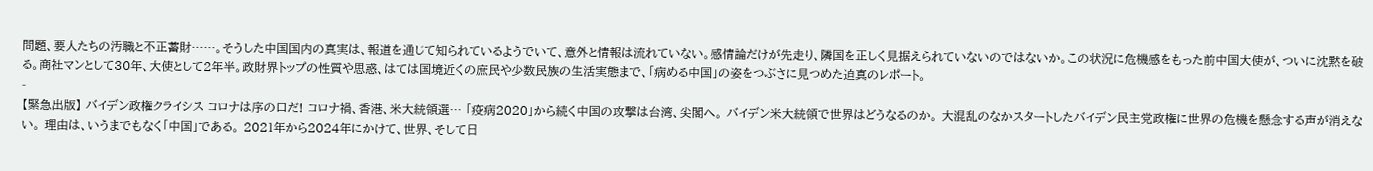問題、要人たちの汚職と不正蓄財……。そうした中国国内の真実は、報道を通じて知られているようでいて、意外と情報は流れていない。感情論だけが先走り、隣国を正しく見据えられていないのではないか。この状況に危機感をもった前中国大使が、ついに沈黙を破る。商社マンとして30年、大使として2年半。政財界トップの性質や思惑、はては国境近くの庶民や少数民族の生活実態まで、「病める中国」の姿をつぶさに見つめた迫真のレポート。
-
【緊急出版】 バイデン政権クライシス コロナは序の口だ! コロナ禍、香港、米大統領選… 「疫病2020」から続く中国の攻撃は台湾、尖閣へ。 バイデン米大統領で世界はどうなるのか。 大混乱のなかスタートしたバイデン民主党政権に世界の危機を懸念する声が消えない。 理由は、いうまでもなく「中国」である。 2021年から2024年にかけて、世界、そして日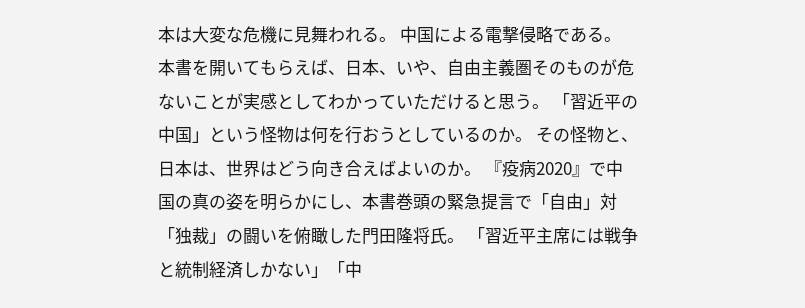本は大変な危機に見舞われる。 中国による電撃侵略である。 本書を開いてもらえば、日本、いや、自由主義圏そのものが危ないことが実感としてわかっていただけると思う。 「習近平の中国」という怪物は何を行おうとしているのか。 その怪物と、日本は、世界はどう向き合えばよいのか。 『疫病2020』で中国の真の姿を明らかにし、本書巻頭の緊急提言で「自由」対「独裁」の闘いを俯瞰した門田隆将氏。 「習近平主席には戦争と統制経済しかない」「中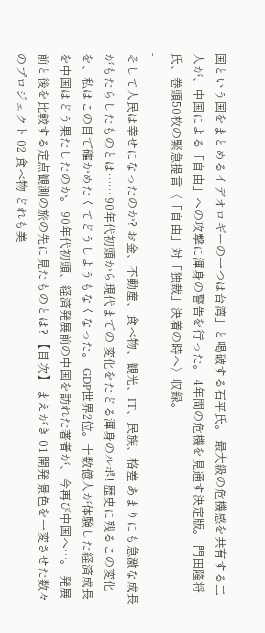国という国をまとめるイデオロギーの一つは台湾」と喝破する石平氏。 最大級の危機感を共有する二人が、中国による「自由」への攻撃に渾身の警告を行った。 4年間の危機を見通す決定版。 門田隆将氏、巻頭50枚の緊急提言〈「自由」対「独裁」決着の時へ〉収録。
-
そして人民は幸せになったのか? お金、不動産、食べ物、観光、IT、民族、格差 あまりにも急激な成長がもたらしたものとは…… 90年代初頭から現代までの 変化をたどる渾身のルポ! 歴史に残るこの変化を、私はこの目で確かめたくてどうしようもなくなった。 GDP世界2位。十数億人が体験した経済成長を中国はどう果たしたのか。 90年代初頭、経済発展前の中国を訪れた著者が、今再び中国へ…。 発展前と後を比較する定点観測の旅の先に見たものとは? 【目次】 まえがき 01 開発 景色を一変させた数々のプロジェクト 02 食べ物 どれも美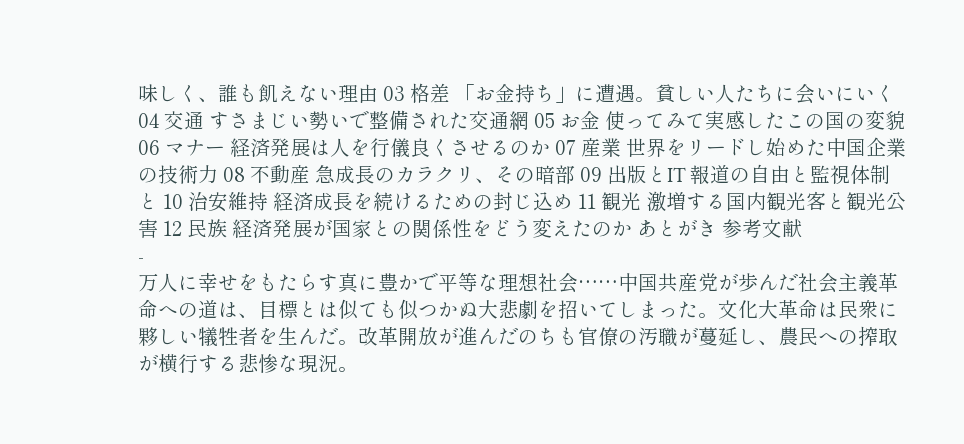味しく、誰も飢えない理由 03 格差 「お金持ち」に遭遇。貧しい人たちに会いにいく 04 交通 すさまじい勢いで整備された交通網 05 お金 使ってみて実感したこの国の変貌 06 マナー 経済発展は人を行儀良くさせるのか 07 産業 世界をリードし始めた中国企業の技術力 08 不動産 急成長のカラクリ、その暗部 09 出版とIT 報道の自由と監視体制と 10 治安維持 経済成長を続けるための封じ込め 11 観光 激増する国内観光客と観光公害 12 民族 経済発展が国家との関係性をどう変えたのか あとがき 参考文献
-
万人に幸せをもたらす真に豊かで平等な理想社会……中国共産党が歩んだ社会主義革命への道は、目標とは似ても似つかぬ大悲劇を招いてしまった。文化大革命は民衆に夥しい犠牲者を生んだ。改革開放が進んだのちも官僚の汚職が蔓延し、農民への搾取が横行する悲惨な現況。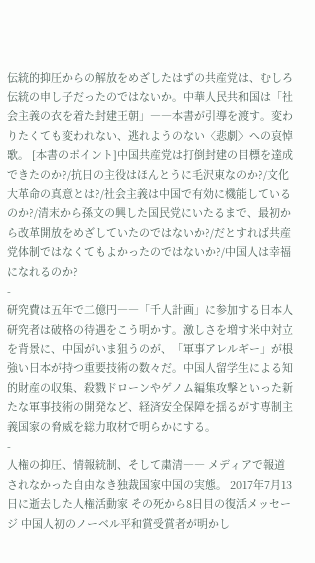伝統的抑圧からの解放をめざしたはずの共産党は、むしろ伝統の申し子だったのではないか。中華人民共和国は「社会主義の衣を着た封建王朝」――本書が引導を渡す。変わりたくても変われない、逃れようのない〈悲劇〉への哀悼歌。 [本書のポイント]中国共産党は打倒封建の目標を達成できたのか?/抗日の主役はほんとうに毛沢東なのか?/文化大革命の真意とは?/社会主義は中国で有効に機能しているのか?/清末から孫文の興した国民党にいたるまで、最初から改革開放をめざしていたのではないか?/だとすれば共産党体制ではなくてもよかったのではないか?/中国人は幸福になれるのか?
-
研究費は五年で二億円――「千人計画」に参加する日本人研究者は破格の待遇をこう明かす。激しさを増す米中対立を背景に、中国がいま狙うのが、「軍事アレルギー」が根強い日本が持つ重要技術の数々だ。中国人留学生による知的財産の収集、殺戮ドローンやゲノム編集攻撃といった新たな軍事技術の開発など、経済安全保障を揺るがす専制主義国家の脅威を総力取材で明らかにする。
-
人権の抑圧、情報統制、そして粛清―― メディアで報道されなかった自由なき独裁国家中国の実態。 2017年7月13日に逝去した人権活動家 その死から8日目の復活メッセージ 中国人初のノーベル平和賞受賞者が明かし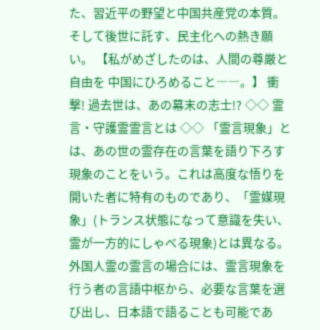た、習近平の野望と中国共産党の本質。 そして後世に託す、民主化への熱き願い。 【私がめざしたのは、人間の尊厳と自由を 中国にひろめること――。】 衝撃! 過去世は、あの幕末の志士!? ◇◇ 霊言・守護霊霊言とは ◇◇ 「霊言現象」とは、あの世の霊存在の言葉を語り下ろす現象のことをいう。これは高度な悟りを開いた者に特有のものであり、「霊媒現象」(トランス状態になって意識を失い、霊が一方的にしゃべる現象)とは異なる。外国人霊の霊言の場合には、霊言現象を行う者の言語中枢から、必要な言葉を選び出し、日本語で語ることも可能であ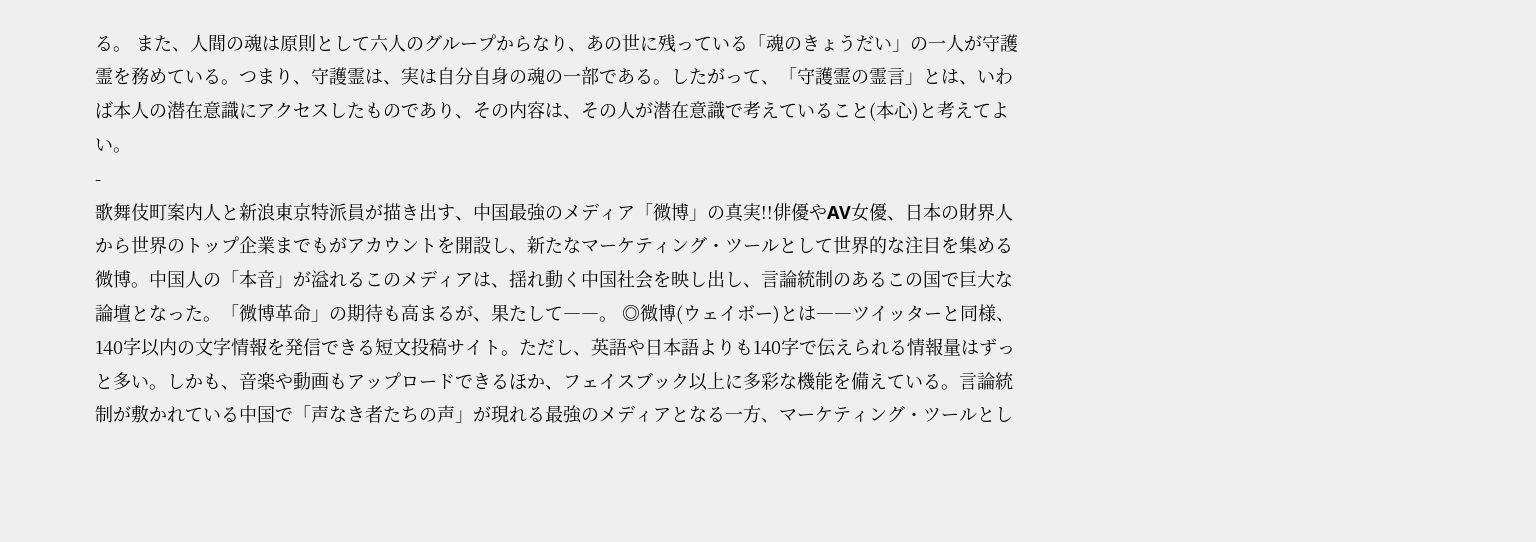る。 また、人間の魂は原則として六人のグループからなり、あの世に残っている「魂のきょうだい」の一人が守護霊を務めている。つまり、守護霊は、実は自分自身の魂の一部である。したがって、「守護霊の霊言」とは、いわば本人の潜在意識にアクセスしたものであり、その内容は、その人が潜在意識で考えていること(本心)と考えてよい。
-
歌舞伎町案内人と新浪東京特派員が描き出す、中国最強のメディア「微博」の真実!!俳優やAV女優、日本の財界人から世界のトップ企業までもがアカウントを開設し、新たなマーケティング・ツールとして世界的な注目を集める微博。中国人の「本音」が溢れるこのメディアは、揺れ動く中国社会を映し出し、言論統制のあるこの国で巨大な論壇となった。「微博革命」の期待も高まるが、果たして――。 ◎微博(ウェイボー)とは――ツイッターと同様、140字以内の文字情報を発信できる短文投稿サイト。ただし、英語や日本語よりも140字で伝えられる情報量はずっと多い。しかも、音楽や動画もアップロードできるほか、フェイスブック以上に多彩な機能を備えている。言論統制が敷かれている中国で「声なき者たちの声」が現れる最強のメディアとなる一方、マーケティング・ツールとし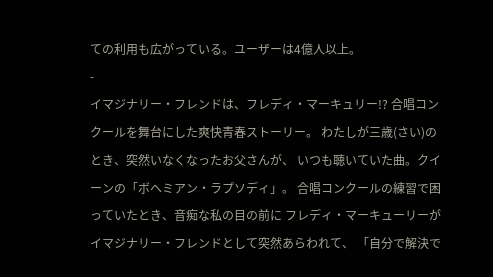ての利用も広がっている。ユーザーは4億人以上。
-
イマジナリー・フレンドは、フレディ・マーキュリー!? 合唱コンクールを舞台にした爽快青春ストーリー。 わたしが三歳(さい)のとき、突然いなくなったお父さんが、 いつも聴いていた曲。クイーンの「ボヘミアン・ラプソディ」。 合唱コンクールの練習で困っていたとき、音痴な私の目の前に フレディ・マーキューリーがイマジナリー・フレンドとして突然あらわれて、 「自分で解決で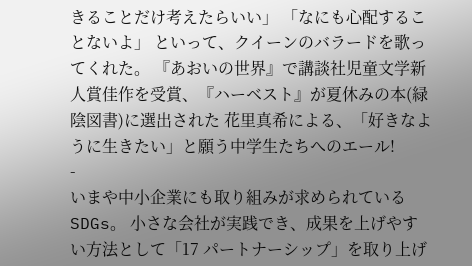きることだけ考えたらいい」 「なにも心配することないよ」 といって、クイーンのバラードを歌ってくれた。 『あおいの世界』で講談社児童文学新人賞佳作を受賞、『ハーベスト』が夏休みの本(緑陰図書)に選出された 花里真希による、「好きなように生きたい」と願う中学生たちへのエール!
-
いまや中小企業にも取り組みが求められているSDGs。 小さな会社が実践でき、成果を上げやすい方法として「17 パートナーシップ」を取り上げ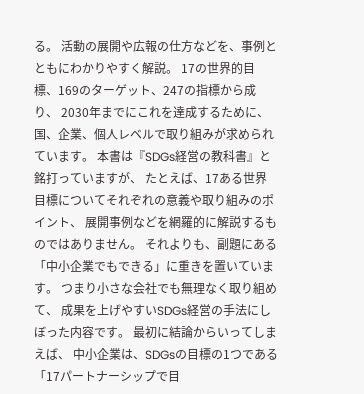る。 活動の展開や広報の仕方などを、事例とともにわかりやすく解説。 17の世界的目標、169のターゲット、247の指標から成り、 2030年までにこれを達成するために、国、企業、個人レベルで取り組みが求められています。 本書は『SDGs経営の教科書』と銘打っていますが、 たとえば、17ある世界目標についてそれぞれの意義や取り組みのポイント、 展開事例などを網羅的に解説するものではありません。 それよりも、副題にある「中小企業でもできる」に重きを置いています。 つまり小さな会社でも無理なく取り組めて、 成果を上げやすいSDGs経営の手法にしぼった内容です。 最初に結論からいってしまえば、 中小企業は、SDGsの目標の1つである 「17パートナーシップで目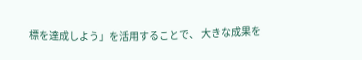標を達成しよう」を活用することで、 大きな成果を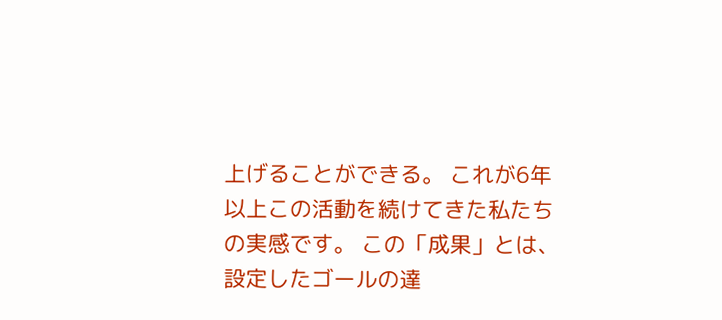上げることができる。 これが6年以上この活動を続けてきた私たちの実感です。 この「成果」とは、設定したゴールの達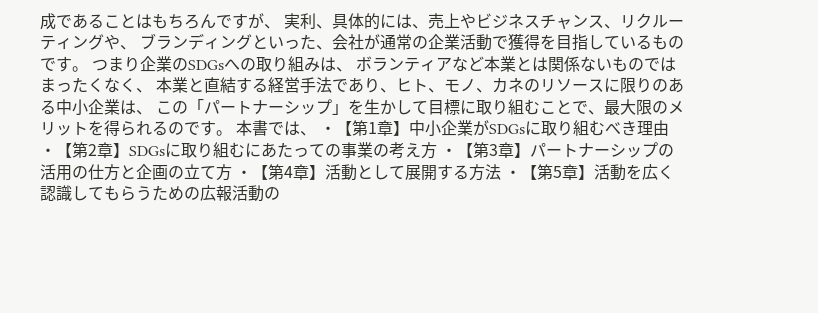成であることはもちろんですが、 実利、具体的には、売上やビジネスチャンス、リクルーティングや、 ブランディングといった、会社が通常の企業活動で獲得を目指しているものです。 つまり企業のSDGsへの取り組みは、 ボランティアなど本業とは関係ないものではまったくなく、 本業と直結する経営手法であり、ヒト、モノ、カネのリソースに限りのある中小企業は、 この「パートナーシップ」を生かして目標に取り組むことで、最大限のメリットを得られるのです。 本書では、 ・【第1章】中小企業がSDGsに取り組むべき理由 ・【第2章】SDGsに取り組むにあたっての事業の考え方 ・【第3章】パートナーシップの活用の仕方と企画の立て方 ・【第4章】活動として展開する方法 ・【第5章】活動を広く認識してもらうための広報活動の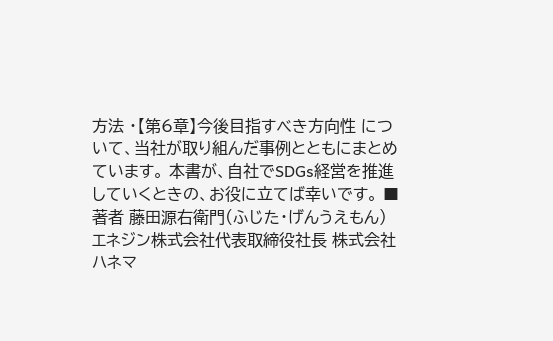方法 ・【第6章】今後目指すべき方向性 について、当社が取り組んだ事例とともにまとめています。 本書が、自社でSDGs経営を推進していくときの、お役に立てば幸いです。 ■著者 藤田源右衛門(ふじた・げんうえもん) エネジン株式会社代表取締役社長 株式会社ハネマ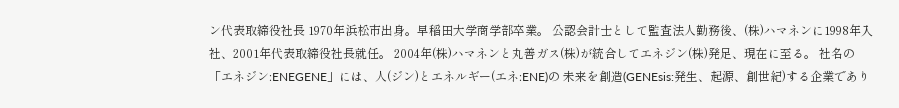ン代表取締役社長 1970年浜松市出身。早稲田大学商学部卒業。 公認会計士として監査法人勤務後、(株)ハマネンに1998年入社、2001年代表取締役社長就任。 2004年(株)ハマネンと丸善ガス(株)が統合してエネジン(株)発足、現在に至る。 社名の「エネジン:ENEGENE」には、人(ジン)とエネルギー(エネ:ENE)の 未来を創造(GENEsis:発生、起源、創世紀)する企業であり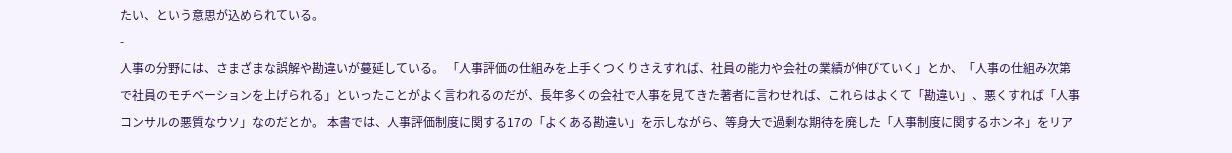たい、という意思が込められている。
-
人事の分野には、さまざまな誤解や勘違いが蔓延している。 「人事評価の仕組みを上手くつくりさえすれば、社員の能力や会社の業績が伸びていく」とか、「人事の仕組み次第で社員のモチベーションを上げられる」といったことがよく言われるのだが、長年多くの会社で人事を見てきた著者に言わせれば、これらはよくて「勘違い」、悪くすれば「人事コンサルの悪質なウソ」なのだとか。 本書では、人事評価制度に関する17の「よくある勘違い」を示しながら、等身大で過剰な期待を廃した「人事制度に関するホンネ」をリア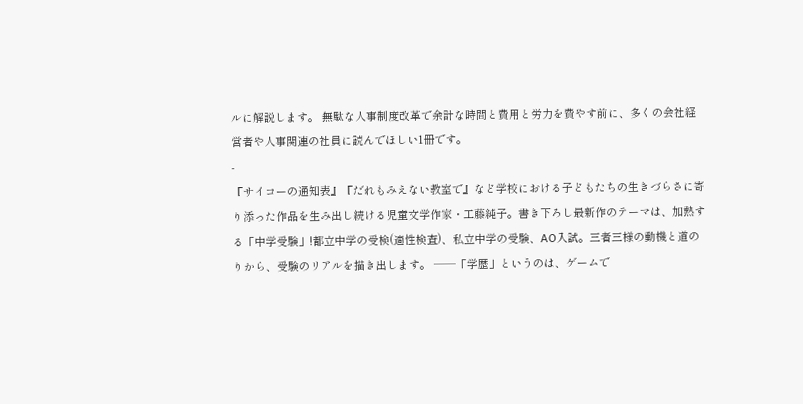ルに解説します。 無駄な人事制度改革で余計な時間と費用と労力を費やす前に、多くの会社経営者や人事関連の社員に読んでほしい1冊です。
-
『サイコーの通知表』『だれもみえない教室で』など学校における子どもたちの生きづらさに寄り添った作品を生み出し続ける児童文学作家・工藤純子。書き下ろし最新作のテーマは、加熱する「中学受験」!都立中学の受検(適性検査)、私立中学の受験、AO入試。三者三様の動機と道のりから、受験のリアルを描き出します。 ──「学歴」というのは、ゲームで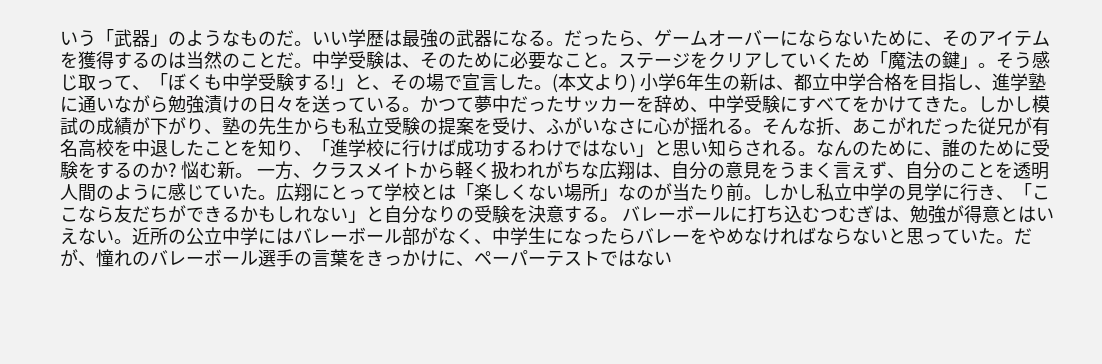いう「武器」のようなものだ。いい学歴は最強の武器になる。だったら、ゲームオーバーにならないために、そのアイテムを獲得するのは当然のことだ。中学受験は、そのために必要なこと。ステージをクリアしていくため「魔法の鍵」。そう感じ取って、「ぼくも中学受験する!」と、その場で宣言した。(本文より) 小学6年生の新は、都立中学合格を目指し、進学塾に通いながら勉強漬けの日々を送っている。かつて夢中だったサッカーを辞め、中学受験にすべてをかけてきた。しかし模試の成績が下がり、塾の先生からも私立受験の提案を受け、ふがいなさに心が揺れる。そんな折、あこがれだった従兄が有名高校を中退したことを知り、「進学校に行けば成功するわけではない」と思い知らされる。なんのために、誰のために受験をするのか? 悩む新。 一方、クラスメイトから軽く扱われがちな広翔は、自分の意見をうまく言えず、自分のことを透明人間のように感じていた。広翔にとって学校とは「楽しくない場所」なのが当たり前。しかし私立中学の見学に行き、「ここなら友だちができるかもしれない」と自分なりの受験を決意する。 バレーボールに打ち込むつむぎは、勉強が得意とはいえない。近所の公立中学にはバレーボール部がなく、中学生になったらバレーをやめなければならないと思っていた。だが、憧れのバレーボール選手の言葉をきっかけに、ペーパーテストではない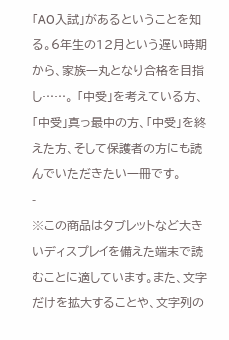「AO入試」があるということを知る。6年生の12月という遅い時期から、家族一丸となり合格を目指し……。 「中受」を考えている方、「中受」真っ最中の方、「中受」を終えた方、そして保護者の方にも読んでいただきたい一冊です。
-
※この商品はタブレットなど大きいディスプレイを備えた端末で読むことに適しています。また、文字だけを拡大することや、文字列の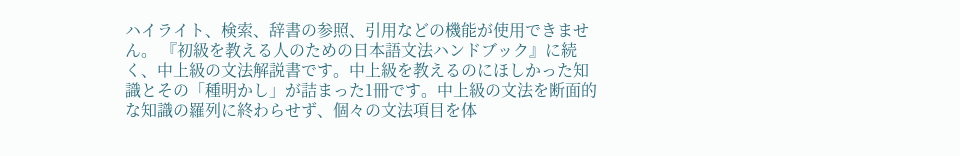ハイライト、検索、辞書の参照、引用などの機能が使用できません。 『初級を教える人のための日本語文法ハンドブック』に続く、中上級の文法解説書です。中上級を教えるのにほしかった知識とその「種明かし」が詰まった1冊です。中上級の文法を断面的な知識の羅列に終わらせず、個々の文法項目を体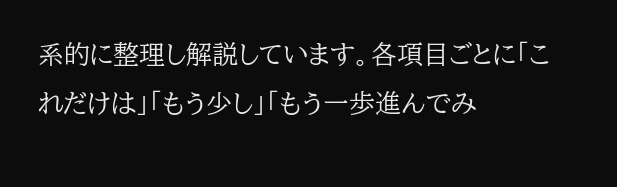系的に整理し解説しています。各項目ごとに「これだけは」「もう少し」「もう一歩進んでみ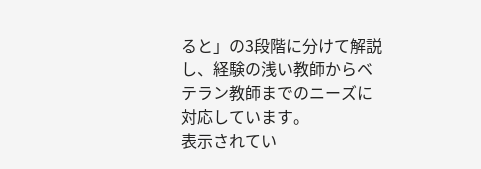ると」の3段階に分けて解説し、経験の浅い教師からベテラン教師までのニーズに対応しています。
表示されてい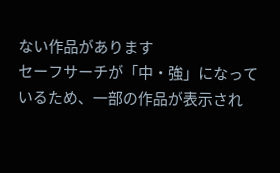ない作品があります
セーフサーチが「中・強」になっているため、一部の作品が表示され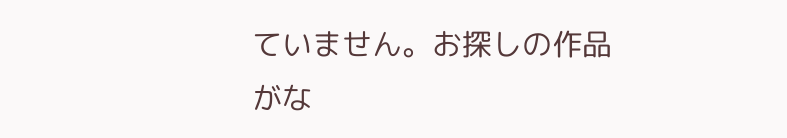ていません。お探しの作品がな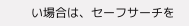い場合は、セーフサーチを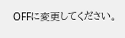OFFに変更してください。